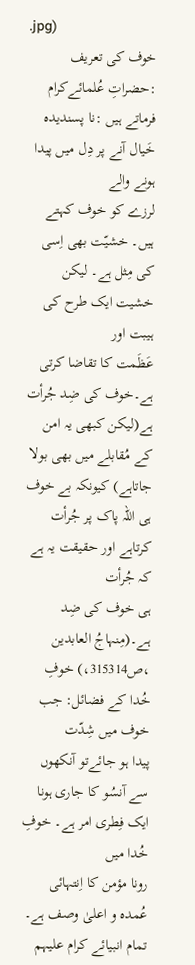.jpg)
خوف کی تعریف
:حضراتِ عُلمائےکرام فرماتے ہیں :نا پسندیدہ خَیال آنے پر دِل میں پیدا ہونے والے
لرزے کو خوف کہتے ہیں۔ خشیّت بھی اِسی کی مِثل ہے۔ لیکن خشیت ایک طرح کی ہیبت اور
عَظَمت کا تقاضا کرتی ہے۔خوف کی ضِد جُرأت ہے(لیکن کبھی یہ امن کے مُقابلے میں بھی بولا جاتاہے) کیونکہ بے خوف ہی اللہ پاک پر جُرأت کرتاہے اور حقیقت یہ ہے کہ جُرأت
ہی خوف کی ضِد ہے۔(مِنہاجُ العابدین ،ص315314،) خوفِ خُدا کے فضائل: جب خوف میں شِدّت
پیدا ہو جائےتو آنکھوں سے آنسُو کا جاری ہونا ایک فِطری امر ہے۔ خوفِ خُدا میں
رونا مؤمن کا اِنتہائی عُمدہ و اعلیٰ وصف ہے۔ تمام انبیائے کرام علیہم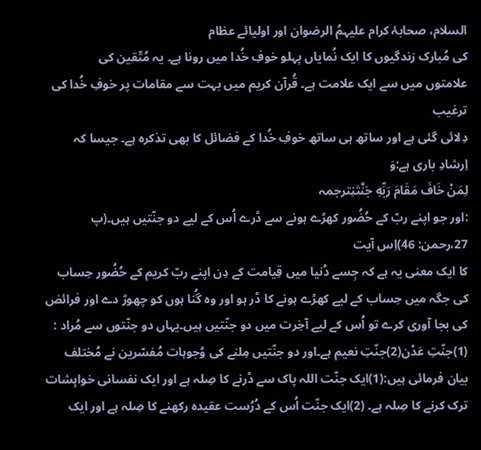السلام، صحابۂ کرام علیہمُ الرضوان اور اولیائے عظام
کی مُبارک زندگیوں کا ایک نُمایاں پہلو خوفِ خُدا میں رونا ہے۔ یہ مُتّقین کی
علامتوں میں سے ایک علامت ہے۔ قُرآن کریم میں بہت سے مقامات پر خوفِ خُدا کی ترغیب
دِلائی گئی ہے اور ساتھ ہی ساتھ خوفِ خُدا کے فضائل کا بھی تذکرہ ہے۔ جیسا کہ
اِرشادِ باری ہے:وَ
لِمَنْ خَافَ مَقَامَ رَبِّهِ جَنَّتٰنِترجمہ
:اور جو اپنے ربّ کے حُضُور کھڑے ہونے سے ڈرے اُس کے لیے دو جنّتیں ہیں۔(پ 27،رحمن: 46)اِس آیت
کا ایک معنی یہ ہے کہ جِسے دُنیا میں قِیامت کے دِن اپنے ربّ کریم کے حُضُور حِساب
کی جگہ میں حِساب کے لیے کھڑے ہونے کا ڈر ہو اور وہ گُنا ہوں کو چھوڑ دے اور فرائض
کی بجا آوری کرے تو اُس کے لیے آخِرت میں دو جنّتیں ہیں۔یہاں دو جنّتوں سے مُراد :
(1)جنّتِ عَدْن(2)جنّتِ نعیم ہے۔اور دو جنّتیں مِلنے کی وُجوہات مُفسّرین نے مُختلف
بیان فرمائی ہیں:(1)ایک جنّت اللہ پاک سے ڈرنے کا صِلہ ہے اور ایک نفسانی خواہِشات
ترک کرنے کا صِلہ ہے۔ (2)ایک جنّت اُس کے دُرُست عقیدہ رکھنے کا صِلہ ہے اور ایک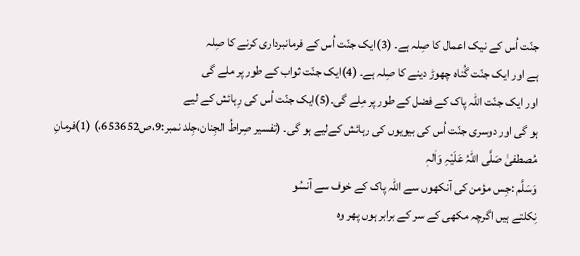جنّت اُس کے نیک اعمال کا صِلہ ہے۔ (3)ایک جنّت اُس کے فرمانبرداری کرنے کا صِلہ
ہے اور ایک جنّت گُناہ چھوڑ دینے کا صِلہ ہے۔ (4)ایک جنّت ثواب کے طور پر ملے گی
اور ایک جنّت اللہ پاک کے فضل کے طور پر مِلے گی۔(5)ایک جنّت اُس کی رِہائش کے لیے
ہو گی اور دوسری جنّت اُس کی بیویوں کی رہائش کےلیے ہو گی۔ (تفسیر صِراطُ الجِنان،جِلد نمبر:9،ص653652،) (1)فرمانِ مُصطفیٰ صَلَّی اللہُ عَلَیْہِ وَاٰلہٖ
وَسَلَّم :جِس مؤمن کی آنکھوں سے اللہ پاک کے خوف سے آنسُو
نِکلتے ہیں اگرچہ مکھی کے سر کے برابر ہوں پھر وہ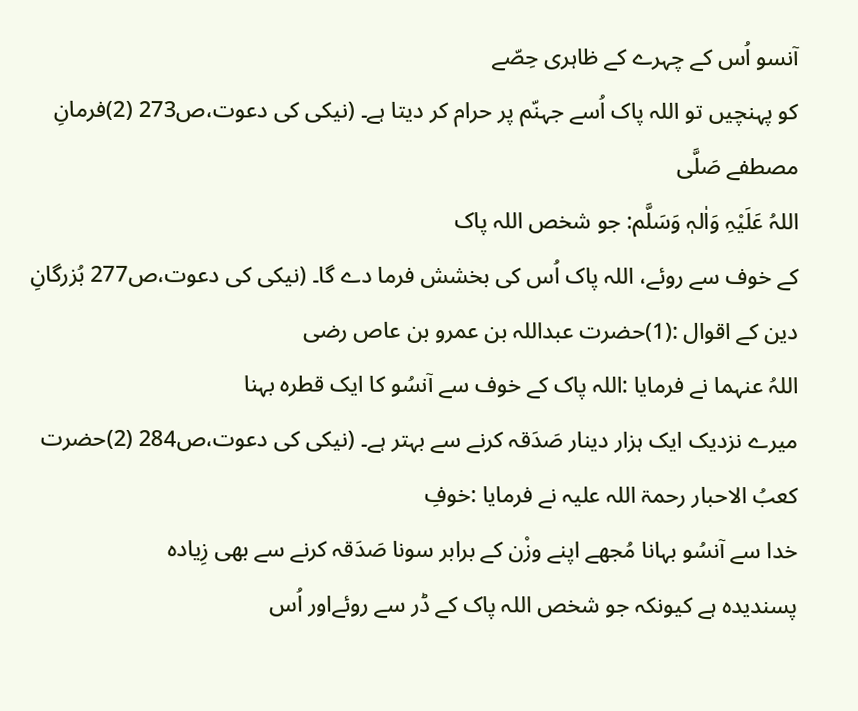آنسو اُس کے چہرے کے ظاہری حِصّے
کو پہنچیں تو اللہ پاک اُسے جہنّم پر حرام کر دیتا ہے۔ (نیکی کی دعوت،ص273 (2)فرمانِ مصطفے صَلَّی
اللہُ عَلَیْہِ وَاٰلہٖ وَسَلَّم: جو شخص اللہ پاک
کے خوف سے روئے، اللہ پاک اُس کی بخشش فرما دے گا۔ (نیکی کی دعوت،ص277 بُزرگانِ دین کے اقوال :(1)حضرت عبداللہ بن عمرو بن عاص رضی
اللہُ عنہما نے فرمایا :اللہ پاک کے خوف سے آنسُو کا ایک قطرہ بہنا
میرے نزدیک ایک ہزار دینار صَدَقہ کرنے سے بہتر ہے۔ (نیکی کی دعوت،ص284 (2)حضرت کعبُ الاحبار رحمۃ اللہ علیہ نے فرمایا :خوفِ
خدا سے آنسُو بہانا مُجھے اپنے وزْن کے برابر سونا صَدَقہ کرنے سے بھی زِیادہ
پسندیدہ ہے کیونکہ جو شخص اللہ پاک کے ڈر سے روئےاور اُس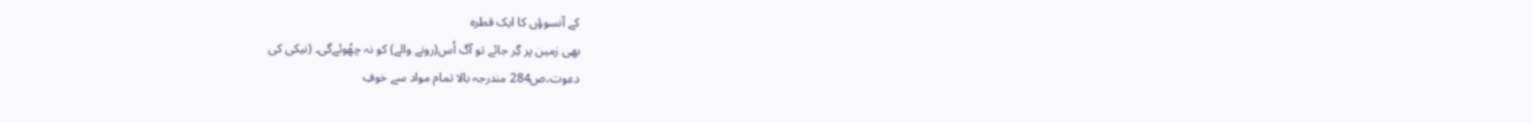کے آنسوؤں کا ایک قطرہ
بھی زمین پر گِر جائے تو آگ اُس(رونے والے) کو نہ چھُوئےگی۔ (نیکی کی
دعوت،ص284 مندرجہ بالا تمام مواد سے خوفِ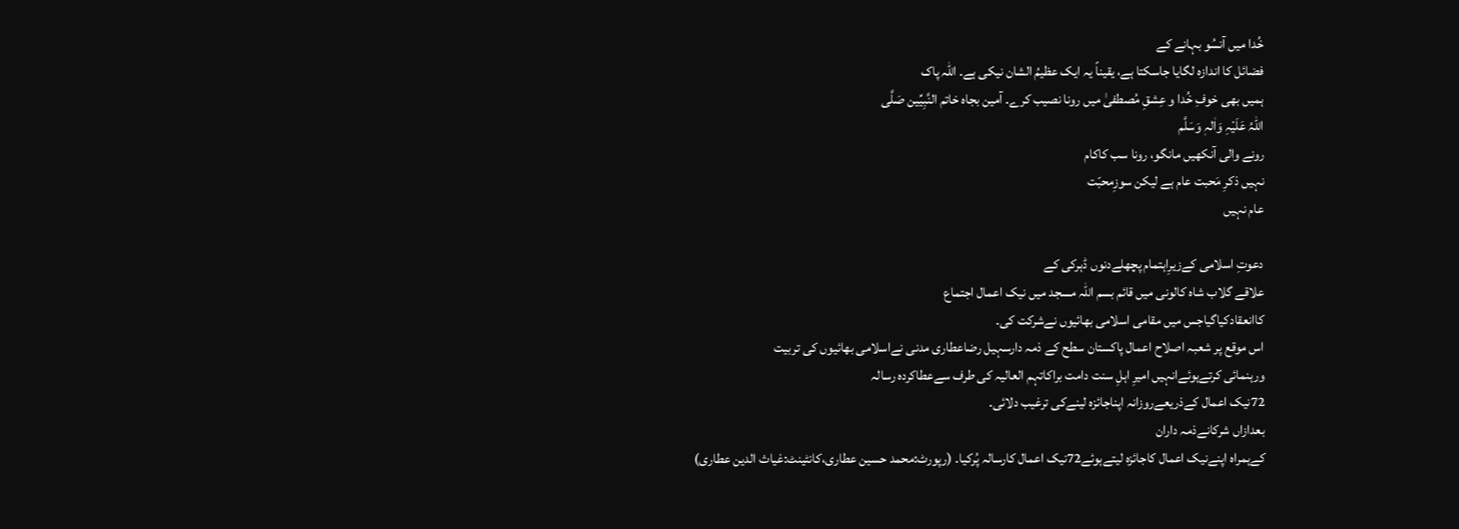خُدا میں آنسُو بہانے کے
فضائل کا اندازہ لگایا جاسکتا ہے، یقیناً یہ ایک عظیمُ الشان نیکی ہے۔ اللہ پاک
ہمیں بھی خوفِ خُدا و عِشقِ مُصطفیٰ میں رونا نصیب کرے۔ آمین بجاہ خاتم النَّبِيِّين صَلَّی
اللہُ عَلَیْہِ وَاٰلہٖ وَسَلَّم
رونے والی آنکھیں مانگو، رونا سب کاکام
نہیں ذکرِ مَحبت عام ہے لیکن سوزِمحبّت
عام نہیں

دعوتِ اسلامی کےزیرِاہتمام پچھلےدنوں ڈہرکی کے
علاقے گلاب شاہ کالونی میں قائم بسم اللہ مسجد میں نیک اعمال اجتماع
کاانعقادکیاگیاجس میں مقامی اسلامی بھائیوں نےشرکت کی۔
اس موقع پر شعبہ اصلاح اعمال پاکستان سطح کے ذمہ دارسہیل رضاعطاری مدنی نےاسلامی بھائیوں کی تربیت
ورہنمائی کرتےہوئےانہیں امیرِ اہلِ سنت دامت براکاتہم العالیہ کی طرف سےعطاکردہ رسالہ
72نیک اعمال کےذریعےروزانہ اپناجائزہ لینےکی ترغیب دلائی۔
بعدازاں شرکانےذمہ داران
کےہمراہ اپنےنیک اعمال کاجائزہ لیتےہوئے72نیک اعمال کارسالہ پُرکیا۔ (رپورٹ:محمد حسین عطاری،کانٹینٹ:غیاث الدین عطاری)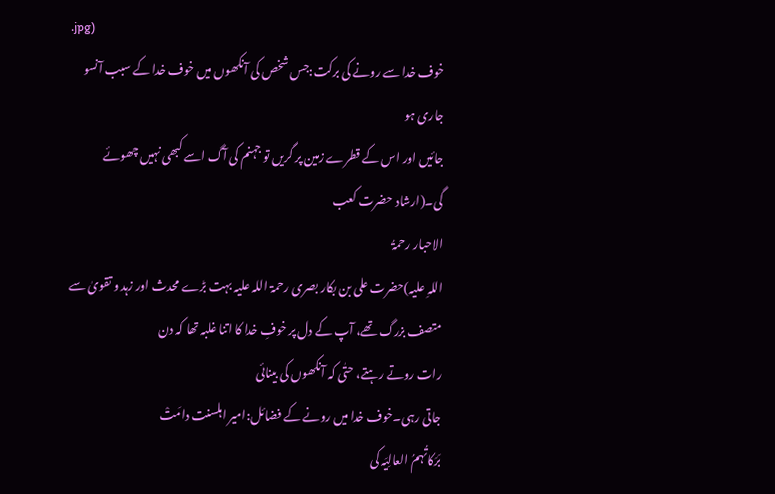.jpg)
خوف خدا سے رونے کی برکت:جس شخص کی آنکھوں میں خوف خدا کے سبب آنسو جاری ہو
جائیں اور اس کے قطرے زمین پر گریں تو جہنم کی آگ اسے کبھی نہیں چھوئے گی۔(ارشاد حضرت کعب
الاحبار رحمۃُ
اللہِ علیہ)حضرت علی بن بکار بصری رحمۃ اللہ علیہ بہت بڑے محدث اور زہد و تقویٰ سے متصف بزرگ تھے، آپ کے دل پر خوفِ خدا کا اتنا غلبہ تھا کہ دن
رات روتے رہتے، حتٰی کہ آنکھوں کی بینائی
جاتی رہی۔خوف خدا میں رونے کے فضائل:امیر اہلسنت دامَتْ
بَرَکاتُہمُ العالِیَہ کی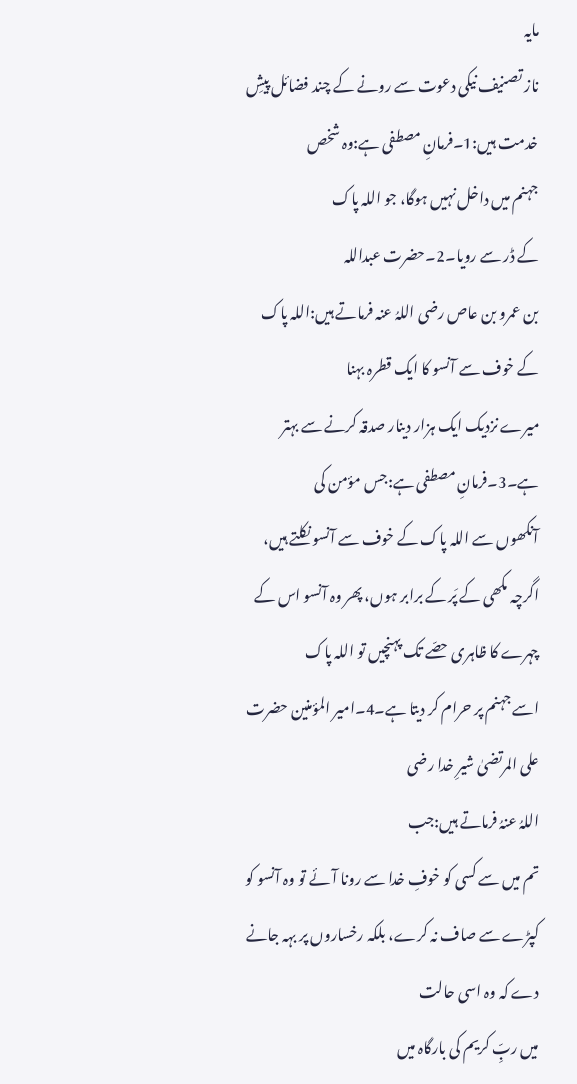مایہ
ناز تصنیف نیکی دعوت سے رونے کے چند فضائل پیشِ خدمت ہیں:1۔فرمانِ مصطفی ہے:وہ شخص
جہنم میں داخل نہیں ہوگا، جو اللہ پاک
کے ڈر سے رویا۔2۔حضرت عبداللہ
بن عمرو بن عاص رضی اللہُ عنہ فرماتے ہیں:اللہ پاک کے خوف سے آنسو کا ایک قطرہ بہنا
میرے نزدیک ایک ہزار دینار صدقہ کرنے سے بہتر ہے۔3۔فرمانِ مصطفی ہے:جس مؤمن کی
آنکھوں سے اللہ پاک کے خوف سے آنسو نکلتے ہیں، اگرچہ مکھی کے پَر کے برابر ہوں، پھر وہ آنسو اس کے چہرے کا ظاہری حصّے تک پہنچیں تو اللہ پاک
اسے جہنم پر حرام کر دیتا ہے۔4۔امیر المؤمنین حضرت علی المرتضیٰ شیرِ خدا رضی
اللہُ عنہُ فرماتے ہیں:جب
تم میں سے کسی کو خوفِ خدا سے رونا آئے تو وہ آنسو کو کپڑے سے صاف نہ کرے، بلکہ رخساروں پر بہہ جانے دے کہ وہ اسی حالت
میں ربِّ کریم کی بارگاہ میں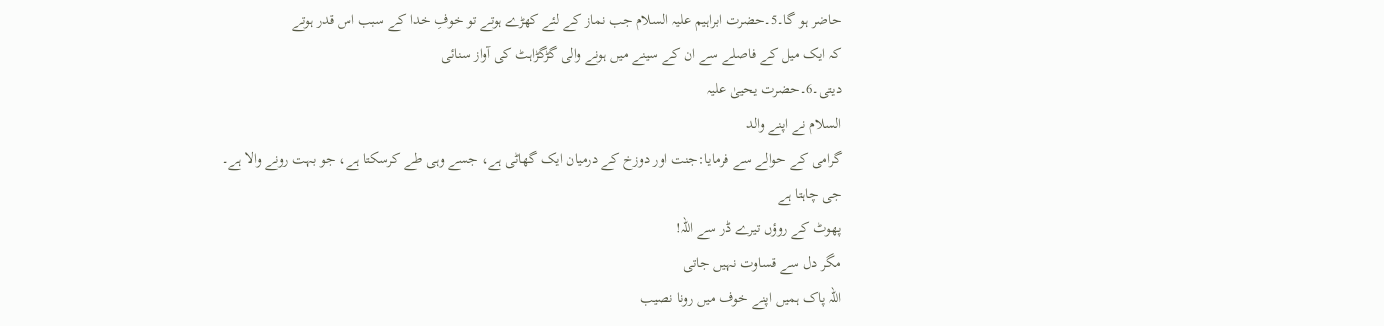حاضر ہو گا۔5۔حضرت ابراہیم علیہ السلام جب نماز کے لئے کھڑے ہوتے تو خوفِ خدا کے سبب اس قدر ہوتے
کہ ایک میل کے فاصلے سے ان کے سینے میں ہونے والی گڑگڑاہٹ کی آواز سنائی
دیتی۔6۔حضرت یحییٰ علیہ
السلام نے اپنے والد
گرامی کے حوالے سے فرمایا:جنت اور دوزخ کے درمیان ایک گھاٹی ہے، جسے وہی طے کرسکتا ہے، جو بہت رونے والا ہے۔
جی چاہتا ہے
پھوٹ کے روؤں تیرے ڈر سے اللہ!
مگر دل سے قساوت نہیں جاتی
اللہ پاک ہمیں اپنے خوف میں رونا نصیب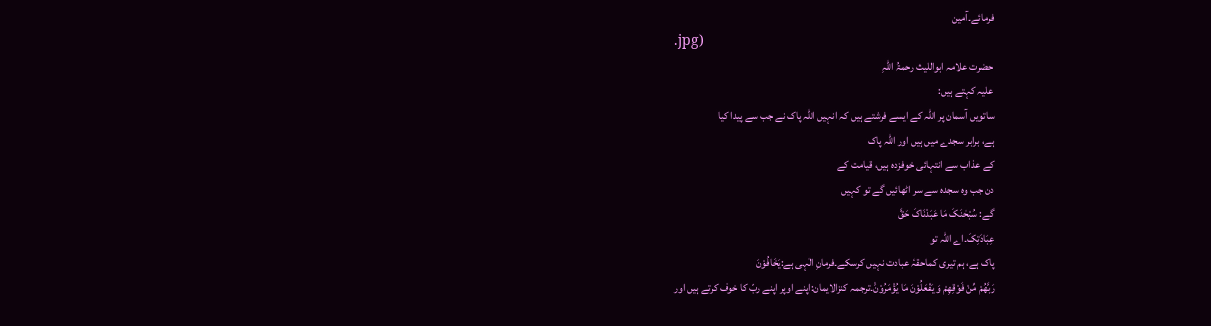فرمائے۔آمین
.jpg)
حضرت علامہ ابواللیث رحمۃُ اللہِ
علیہ کہتے ہیں:
ساتویں آسمان پر اللہ کے ایسے فرشتے ہیں کہ انہیں اللہ پاک نے جب سے پیدا کیا
ہے، برابر سجدے میں ہیں اور اللہ پاک
کے عذاب سے انتہائی خوفزدہ ہیں، قیامت کے
دن جب وہ سجدہ سے سر اٹھائیں گے تو کہیں
گے: سُبْحٰنَکَ مَا عَبَدْنَاکَ حَقَّ
عِبَادَتِکَ۔اے اللہ تو
پاک ہے، ہم تیری کماحقہٗ عبادت نہیں کرسکے۔فرمانِ الٰہی ہے:یَخَافُوْنَ
رَبَّهُمْ مِّنْ فَوْقِهِمْ وَ یَفْعَلُوْنَ مَا یُؤْمَرُوْنَ۠۔ترجمہ کنزالایمان:اپنے اوپر اپنے ربّ کا خوف کرتے ہیں اور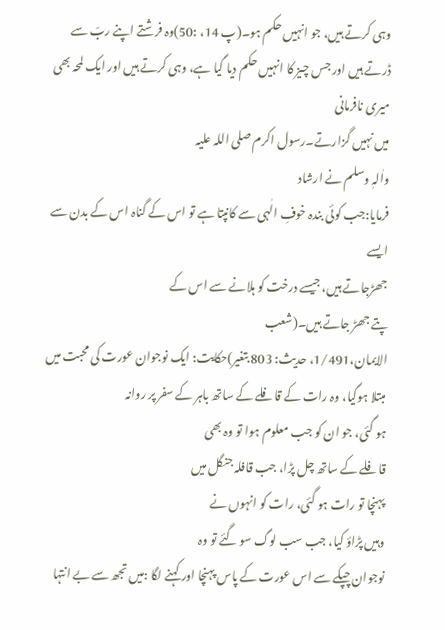وہی کرتے ہیں، جو انہیں حکم ہو۔(پ 14، :50)وہ فرشتے اپنے ربّ سے ڈرتے ہیں اور جس چیز کا انہیں حکم دیا گیا ہے، وہی کرتے ہیں اور ایک لمحہ بھی میری نافرمانی
میں نہیں گزارتے۔رسول اکرم صلی اللہ علیہ
واٰلہٖ وسلم نے ارشاد
فرمایا:جب کوئی بندہ خوفِ الٰہی سے کانپتا ہے تو اس کے گناہ اس کے بدن سے ایسے
جھڑجاتے ہیں، جیسے درخت کو ہلانے سے اس کے
پتے جھڑ جاتے ہیں۔(شعب
الایمان،1/491، حدیث: 803 بتغیر)حکایت: ایک نوجوان عورت کی محبت میں مبتلا ہوگیا، وہ رات کے قافلے کے ساتھ باہر کے سفر پر روانہ
ہو گئی، جو ان کو جب معلوم ہوا تو وہ بھی
قافلے کے ساتھ چل پڑا، جب قافلہ جنگل میں
پہنچا تو رات ہو گئی، رات کو انہوں نے
وہیں پڑاؤ کیا، جب سب لوگ سو گئے تو وہ
نوجوان چپکے سے اس عورت کے پاس پہنچا اور کہنے لگا :میں تجھ سے بے انتہا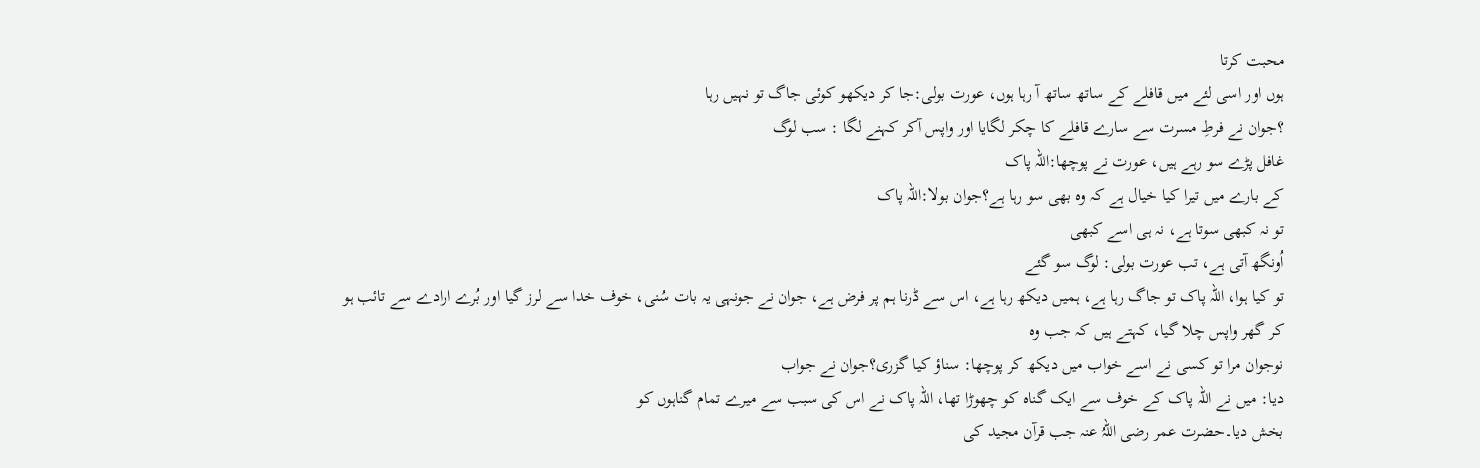محبت کرتا
ہوں اور اسی لئے میں قافلے کے ساتھ ساتھ آ رہا ہوں، عورت بولی:جا کر دیکھو کوئی جاگ تو نہیں رہا
؟جوان نے فرطِ مسرت سے سارے قافلے کا چکر لگایا اور واپس آکر کہنے لگا : سب لوگ
غافل پڑے سو رہے ہیں، عورت نے پوچھا:اللہ پاک
کے بارے میں تیرا کیا خیال ہے کہ وہ بھی سو رہا ہے؟جوان بولا:اللہ پاک
تو نہ کبھی سوتا ہے، نہ ہی اسے کبھی
اُونگھ آتی ہے، تب عورت بولی: لوگ سو گئے
تو کیا ہوا، اللہ پاک تو جاگ رہا ہے، ہمیں دیکھ رہا ہے، اس سے ڈرنا ہم پر فرض ہے، جوان نے جونہی یہ بات سُنی، خوف خدا سے لرز گیا اور بُرے ارادے سے تائب ہو
کر گھر واپس چلا گیا، کہتے ہیں کہ جب وہ
نوجوان مرا تو کسی نے اسے خواب میں دیکھ کر پوچھا: سناؤ کیا گزری؟جوان نے جواب
دیا: میں نے اللہ پاک کے خوف سے ایک گناہ کو چھوڑا تھا، اللہ پاک نے اس کی سبب سے میرے تمام گناہوں کو
بخش دیا۔حضرت عمر رضی اللہُ عنہ جب قرآن مجید کی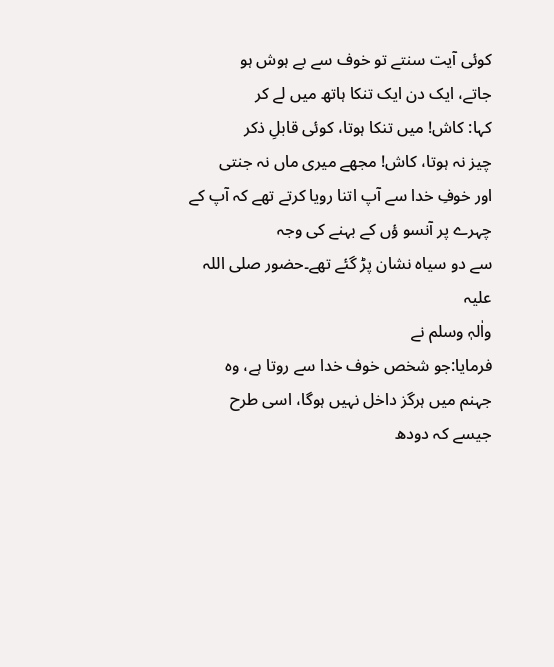کوئی آیت سنتے تو خوف سے بے ہوش ہو
جاتے، ایک دن ایک تنکا ہاتھ میں لے کر
کہا: کاش! میں تنکا ہوتا، کوئی قابلِ ذکر
چیز نہ ہوتا، کاش! مجھے میری ماں نہ جنتی
اور خوفِ خدا سے آپ اتنا رویا کرتے تھے کہ آپ کے چہرے پر آنسو ؤں کے بہنے کی وجہ
سے دو سیاہ نشان پڑ گئے تھے۔حضور صلی اللہ علیہ
واٰلہٖ وسلم نے
فرمایا:جو شخص خوف خدا سے روتا ہے، وہ
جہنم میں ہرگز داخل نہیں ہوگا، اسی طرح
جیسے کہ دودھ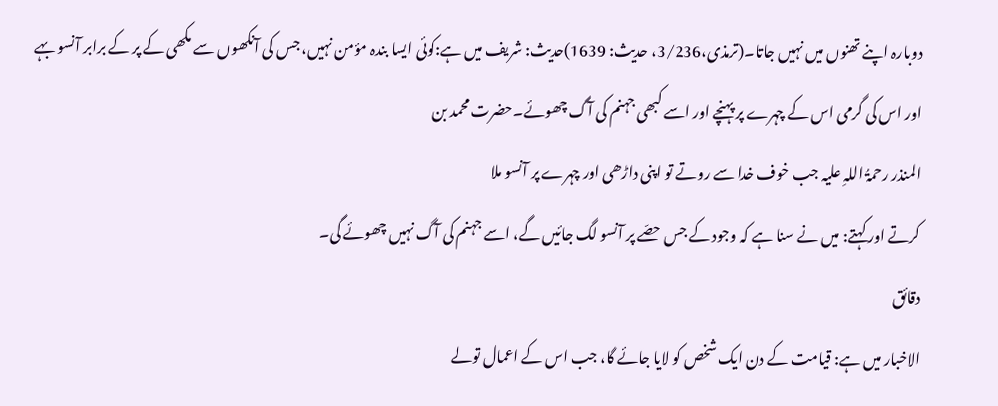دوبارہ اپنے تھنوں میں نہیں جاتا۔(ترمذی،3/236، حدیث: 1639)حدیث: شریف میں ہے:کوئی ایسا بندہ مؤمن نہیں، جس کی آنکھوں سے مکھی کے پر کے برابر آنسو بہے
اور اس کی گرمی اس کے چہرے پر پہنچے اور اسے کبھی جہنم کی آگ چھوئے۔حضرت محمد بن
المنذر رحمۃُ اللہِ علیہ جب خوف خدا سے روتے تو اپنی داڑھی اور چہرے پر آنسو ملا
کرتے اور کہتے: میں نے سنا ہے کہ وجود کے جس حصّے پر آنسو لگ جائیں گے، اسے جہنم کی آگ نہیں چھوئے گی۔
دقائق
الاخبار میں ہے: قیامت کے دن ایک شخص کو لایا جائے گا، جب اس کے اعمال تولے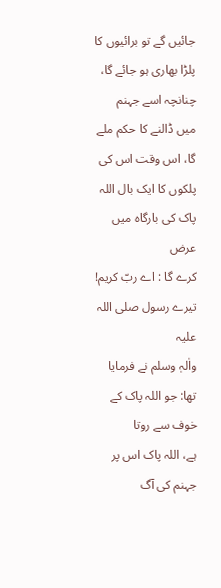جائیں گے تو برائیوں کا
پلڑا بھاری ہو جائے گا، چنانچہ اسے جہنم
میں ڈالنے کا حکم ملے گا، اس وقت اس کی پلکوں کا ایک بال اللہ پاک کی بارگاہ میں عرض
کرے گا : اے ربّ کریم! تیرے رسول صلی اللہ علیہ
واٰلہٖ وسلم نے فرمایا تھا: جو اللہ پاک کے خوف سے روتا
ہے، اللہ پاک اس پر جہنم کی آگ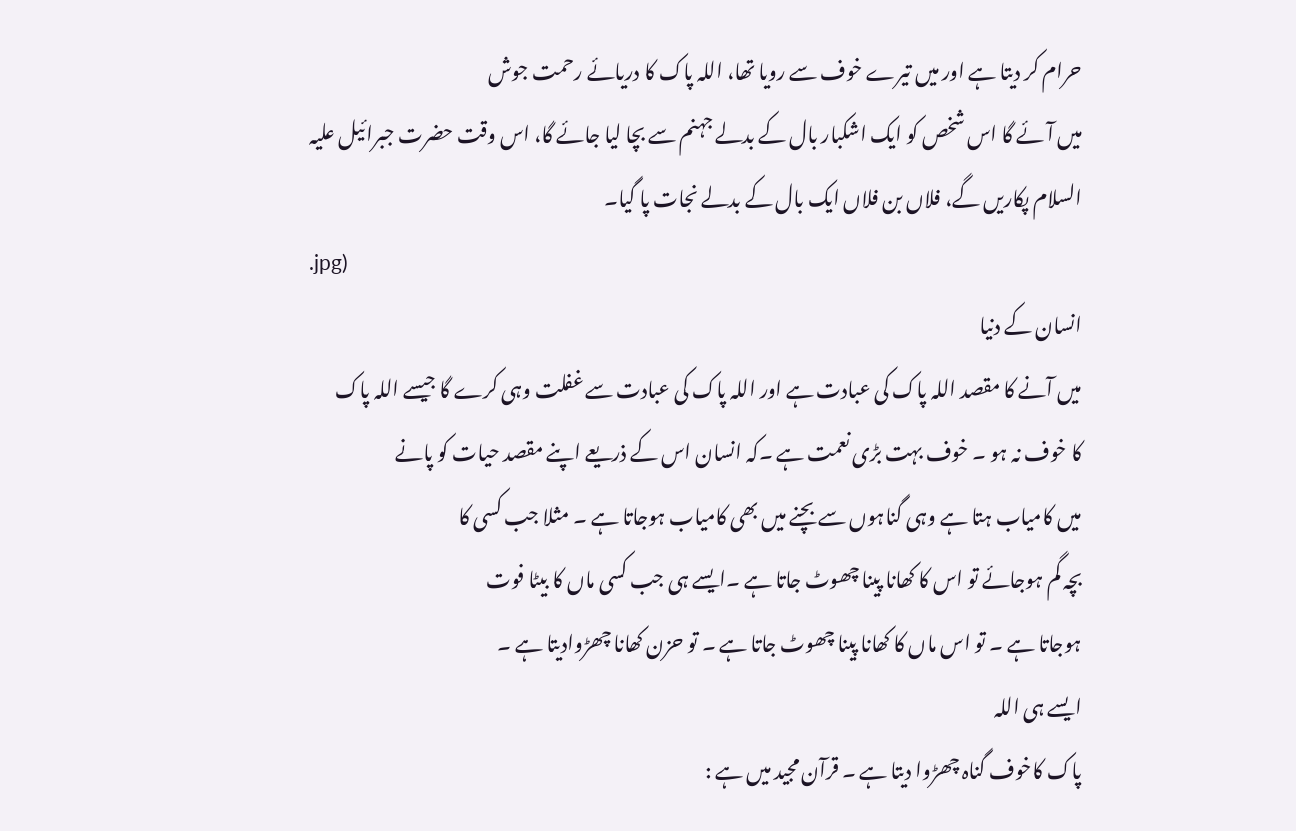حرام کر دیتا ہے اور میں تیرے خوف سے رویا تھا، اللہ پاک کا دریائے رحمت جوش
میں آئے گا اس شخص کو ایک اشکبار بال کے بدلے جہنم سے بچا لیا جائے گا، اس وقت حضرت جبرائیل علیہ
السلام پکاریں گے، فلاں بن فلاں ایک بال کے بدلے نجات پا گیا۔
.jpg)
انسان کے دنیا
میں آنے کا مقصد اللہ پاک کی عبادت ہے اور اللہ پاک کی عبادت سے غفلت وہی کرے گا جیسے اللہ پاک
کا خوف نہ ہو ۔ خوف بہت بڑی نعمت ہے ۔کہ انسان اس کے ذریعے اپنے مقصد حیات کو پانے
میں کامیاب ہتا ہے وہی گناہوں سے بچنے میں بھی کامیاب ہوجاتا ہے ۔ مثلا جب کسی کا
بچہ گم ہوجائے تو اس کا کھانا پینا چھوٹ جاتا ہے ۔ایسے ہی جب کسی ماں کا بیٹا فوت
ہوجاتا ہے ۔ تو اس ماں کا کھانا پینا چھوٹ جاتا ہے ۔ تو حزن کھانا چھڑوادیتا ہے ۔
ایسے ہی اللہ
پاک کاخوف گناہ چھڑوا دیتا ہے ۔ قرآن مجید میں ہے :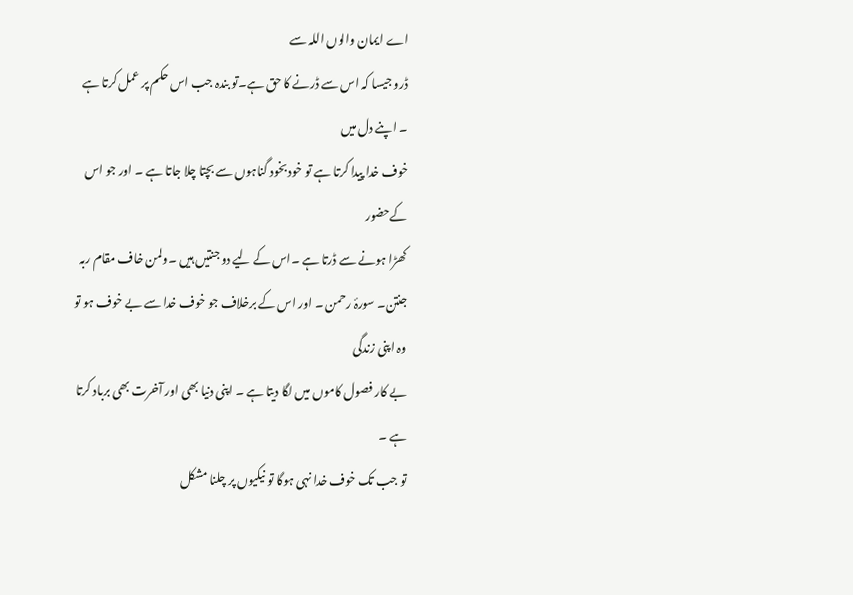اے ایمان والوں اللہ سے
ڈرو جیسا کہ اس سے ڈرنے کا حق ہے۔تو بندہ جب اس حکم پر عمل کرتا ہے ۔ اپنے دل میں
خوف خدا پیدا کرتا ہے تو خود بخود گناہوں سے بچتا چلا جاتا ہے ۔ اور جو اس کےحضور
کھڑا ہونے سے ڈرتا ہے ۔اس کے لیے دو جنتیں ہیں ۔ولمن خاف مقام ربہ جنتن۔ سورۂ رحمن ۔ اور اس کے برخلاف جو خوف خدا سے بے خوف ہو تو وہ اپنی زندگی
بے کار فصول کاموں میں لگا دیتا ہے ۔ اپنی دنیا بھی اور آخرت بھی برباد کرتا ہے ۔
تو جب تک خوف خدا نہی ہوگا تو نیکیوں پر چلنا مشکل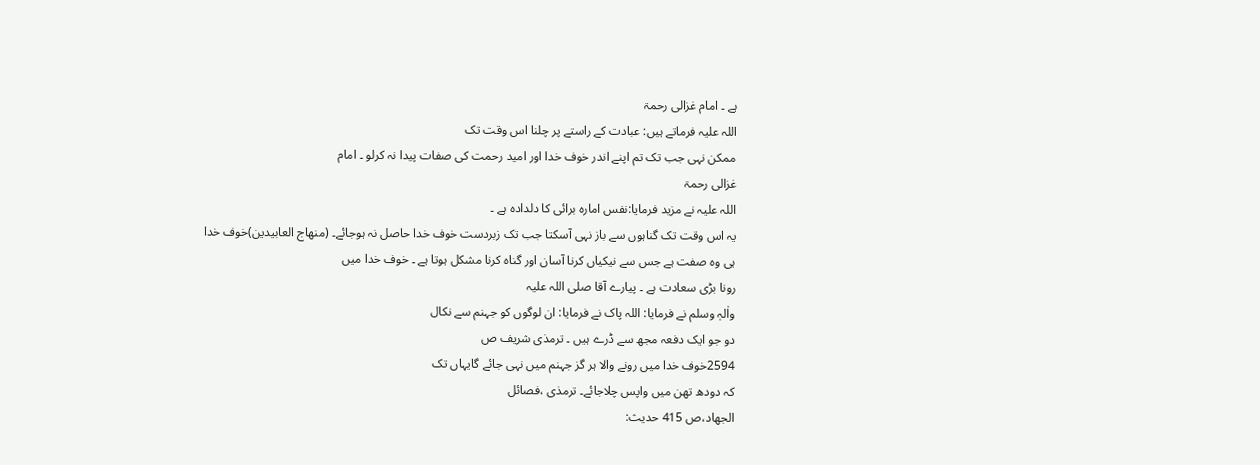ہے ۔ امام غزالی رحمۃ
اللہ علیہ فرماتے ہیں: عبادت کے راستے پر چلنا اس وقت تک
ممکن نہی جب تک تم اپنے اندر خوف خدا اور امید رحمت کی صفات پیدا نہ کرلو ۔ امام
غزالی رحمۃ
اللہ علیہ نے مزید فرمایا:نفس امارہ برائی کا دلدادہ ہے ۔
یہ اس وقت تک گناہوں سے باز نہی آسکتا جب تک زبردست خوف خدا حاصل نہ ہوجائے۔ (منھاج العابیدین)خوف خدا
ہی وہ صفت ہے جس سے نیکیاں کرنا آسان اور گناہ کرنا مشکل ہوتا ہے ۔ خوف خدا میں
رونا بڑی سعادت ہے ۔ پیارے آقا صلی اللہ علیہ
واٰلہٖ وسلم نے فرمایا: اللہ پاک نے فرمایا: ان لوگوں کو جہنم سے نکال
دو جو ایک دفعہ مجھ سے ڈرے ہیں ۔ ترمذی شریف ص
2594خوف خدا میں رونے والا ہر گز جہنم میں نہی جائے گایہاں تک
کہ دودھ تھن میں واپس چلاجائے۔ ترمذی ،فصائل
الجھاد،ص 415 حدیث: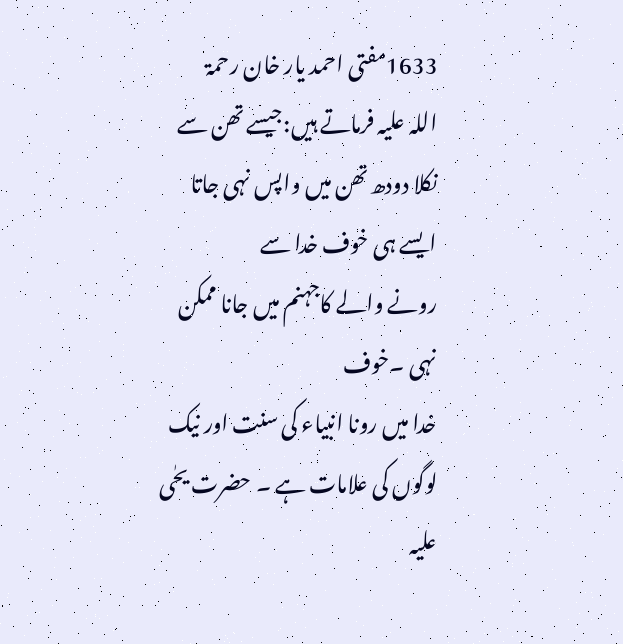1633مفتی احمد یار خان رحمۃ
اللہ علیہ فرماتے ہیں:جیسے تھن سے نکلا دودھ تھن میں واپس نہی جاتا ایسے ہی خوف خدا سے
رونے والے کاجہنم میں جانا ممکن نہی ۔خوف
خدا میں رونا انبیاء کی سنت اور نیک لوگوں کی علامات ہے ۔ حضرت یحٰی علیہ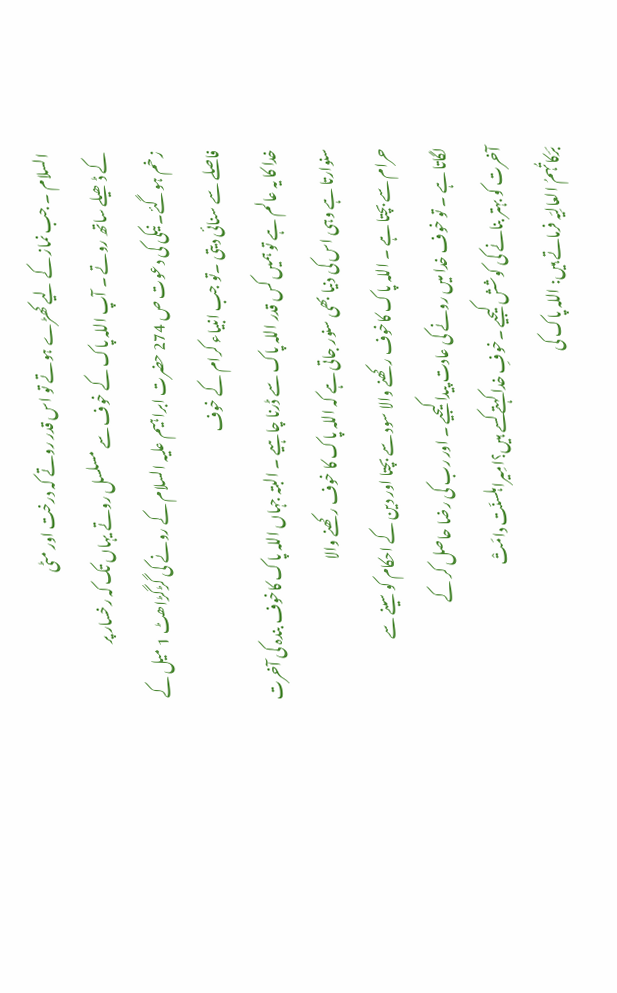السلام ۔ جب نماز کے لیے کھڑے ہوتے تو اس قدر روتے کہ درخت اور مٹی
کے ڈھیلے ساتھ روتے ۔ آپ اللہ پاک کے خوف سے مسلسل روتے یہاں تک کہ رخسار پر
زخم ہوگئے۔ نیکی کی دعوت ص 274 حضرت ابراہیم علیہ السلام کے رونے کی گڑگڑاھٹ 1 میل کے فاصلے سے سنائی دیتی ۔تو جب انبیاء کرام کے خوف
خدا کا یہ عالم ہے تو ہمیں کس قدر اللہ پاک سے ڈرنا چاہیے ۔ البتہ جہاں اللہ پاک کاخوف بندہ کی آخرت
سنوارتا ہے وہی اس کی دنیا بھی سنور جاتی ہے کہ اللہ پاک کا خوف رکھنے والا
حرام سے بچتا ہے ۔ اللہ پاک کاخوف رکھنے والا سود سے بچتا اور دین کے احکام کو سینے سے
لگاتا ہے ۔ تو خوف خدا میں رونے کی عادت پیدا کیجیے ۔ اور رب کی رضا حاصل کر کے
آخرت کو بہتر بنانے کی کوشش کیجیے ۔خوفِ خدا کہتے کسے ہیں؟امِیراہلسنّت دامَتْ
بَرَکاتُہمُ العالِیَہ فرماتے ہیں: اللہ پاک کی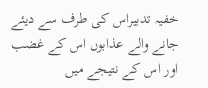خفیہ تدبیراس کی طرف سے دیئے
جانے والے عذابوں اس کے غضب اور اس کے نتیجے میں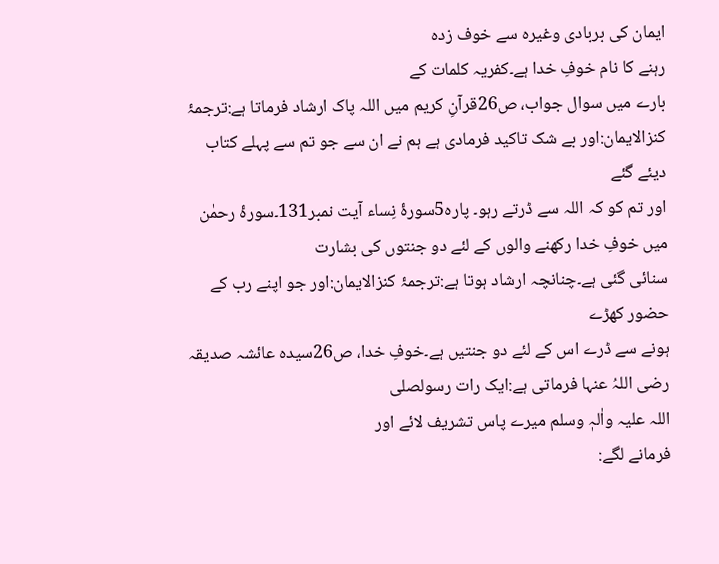ایمان کی بربادی وغیرہ سے خوف زدہ
رہنے کا نام خوفِ خدا ہے۔کفریہ کلمات کے
بارے میں سوال جواب، ص26قرآنِ کریم میں اللہ پاک ارشاد فرماتا ہے:ترجمۂ
کنزالایمان:اور بے شک تاکید فرمادی ہے ہم نے ان سے جو تم سے پہلے کتاب دیئے گئے
اور تم کو کہ اللہ سے ڈرتے رہو۔ پارہ5سورۂ نِساء آیت نمبر131۔سورۂ رحمٰن میں خوفِ خدا رکھنے والوں کے لئے دو جنتوں کی بشارت
سنائی گئی ہے۔چنانچہ ارشاد ہوتا ہے:ترجمۂ کنزالایمان:اور جو اپنے رب کے حضور کھڑے
ہونے سے ڈرے اس کے لئے دو جنتیں ہے۔خوفِ خدا، ص26سیدہ عائشہ صدیقہ رضی اللہُ عنہا فرماتی ہے:ایک رات رسولصلی
اللہ علیہ واٰلہٖ وسلم میرے پاس تشریف لائے اور
فرمانے لگے: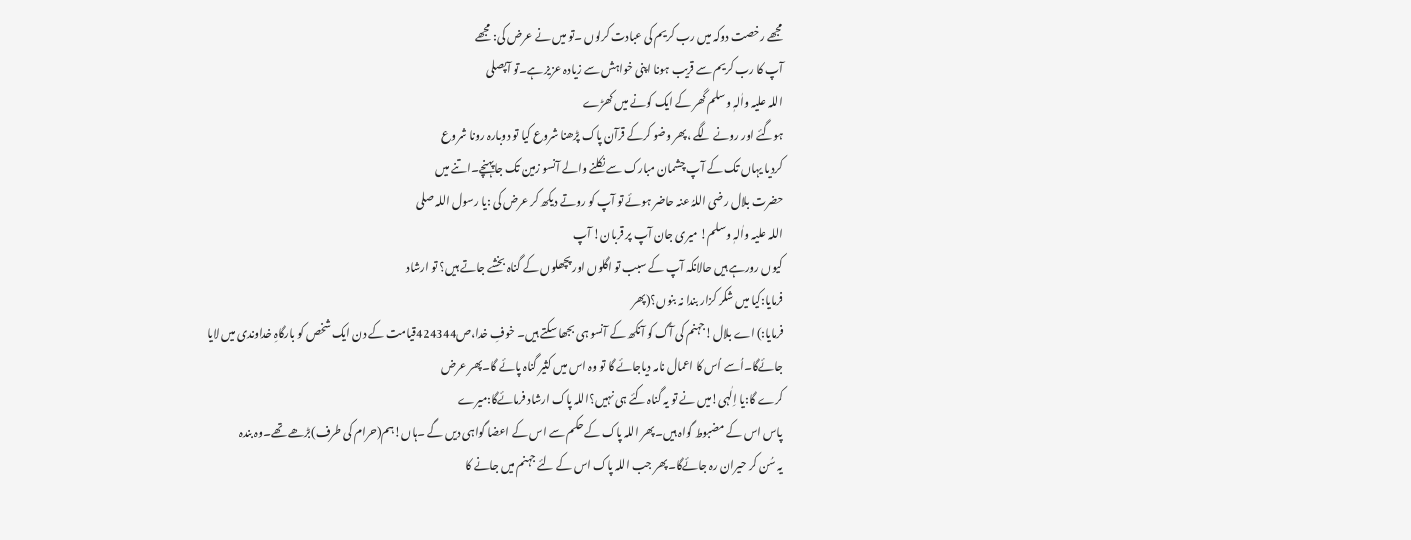مجھے رخصت دوکہ میں رب کریم کی عبادت کرلوں ۔تو میں نے عرض کی: مجھے
آپ کا رب کریم سے قریب ہونا اپنی خواہش سے زیادہ عزیز ہے۔تو آپصلی
اللہ علیہ واٰلہٖ وسلم گھر کے ایک کونے میں کھڑے
ہوگئے اور رونے لگے ،پھر وضو کرکے قرآن پاک پڑھنا شروع کیا تو دوبارہ رونا شروع
کردیا یہاں تک کے آپ چشمان مبارک سے نکلنے والے آنسو زمین تک جاپہنچے۔اتنے میں
حضرت بلال رضی اللہُ عنہ حاضر ہوئے تو آپ کو روتے دیکھ کر عرض کی :یا رسول اللہ صلی
اللہ علیہ واٰلہٖ وسلم! میری جان آپ پر قربان! آپ
کیوں رورہے ہیں حالانکہ آپ کے سبب تو اگلوں اور پچھلوں کے گناہ بخشے جاتے ہیں؟ تو ارشاد
فرمایا:کیا میں شکر کزار بندا نہ بنوں؟(پھر
فرمایا:) اے بلال!جہنم کی آگ کو آنکھ کے آنسو ہی بجھا سکتے ہیں۔ خوفِ خدا،ص424344قیامت کے دن ایک شخص کو بارگاہِ خداوندی میں لایا
جائےگا۔اُسے اُس کا اعمال نامہ دیاجائے گا تو وہ اس میں کثیر گناہ پائے گا۔پھر عرض
کرے گا:یا اِلٰہی!میں نے تو یہ گناہ کئے ہی نہیں؟اللہ پاک ارشاد فرمائےگا:میرے
پاس اس کے مضبوط گواہ ہیں۔پھر اللہ پاک کے حکم سے اس کے اعضا گواہی دیں گے ۔ہاں!ہم(حرام کی طرف)بڑھے تھے۔وہ بندہ
یہ سُن کر حیران رہ جائےگا۔پھر جب اللہ پاک اس کے لئے جہنم میں جانے کا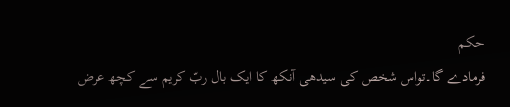حکم
فرمادے گا۔تواس شخص کی سیدھی آنکھ کا ایک بال ربّ کریم سے کچھ عرض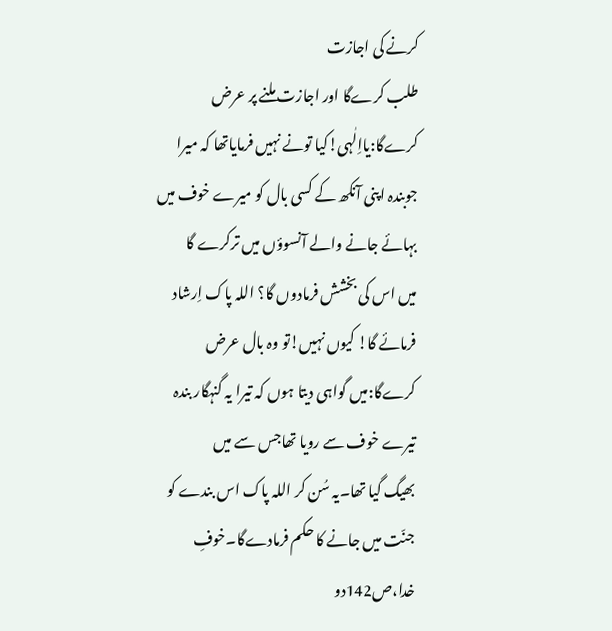کرنے کی اجازت
طلب کرےگا اور اجازت ملنے پر عرض کرےگا:یااِلٰہی!کیا تونے نہیں فرمایاتھا کہ میرا
جوبندہ اپنی آنکھ کے کسی بال کو میرے خوف میں بہائے جانے والے آنسوؤں میں ترکرے گا
میں اس کی بخشش فرمادوں گا؟ اللہ پاک اِرشاد فرمائے گا! کیوں نہیں!تو وہ بال عرض
کرےگا:میں گواہی دیتا ہوں کہ تیرا یہ گنہگار بندہ تیرے خوف سے رویا تھاجس سے میں
بھیگ گیا تھا۔یہ سُن کر اللہ پاک اس بندے کو جنّت میں جانے کا حکم فرمادےگا۔خوفِ خدا،ص142دو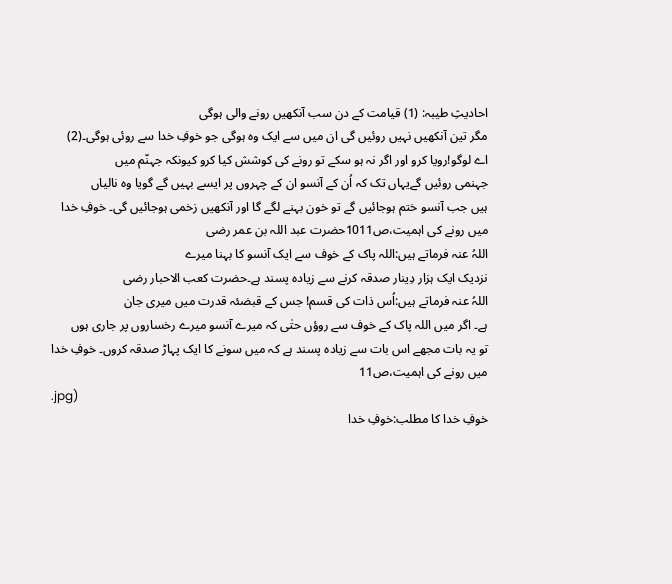احادیثِ طیبہ: (1) قیامت کے دن سب آنکھیں رونے والی ہوگی
مگر تین آنکھیں نہیں روئیں گی ان میں سے ایک وہ ہوگی جو خوفِ خدا سے روئی ہوگی۔(2)
اے لوگو!رویا کرو اور اگر نہ ہو سکے تو رونے کی کوشش کیا کرو کیونکہ جہنّم میں
جہنمی روئیں گےیہاں تک کہ اُن کے آنسو ان کے چہروں پر ایسے بہیں گے گویا وہ نالیاں
ہیں جب آنسو ختم ہوجائیں گے تو خون بہنے لگے گا اور آنکھیں زخمی ہوجائیں گی۔ خوفِ خدا میں رونے کی اہمیت،ص1011حضرت عبد اللہ بن عمر رضی
اللہُ عنہ فرماتے ہیں:اللہ پاک کے خوف سے ایک آنسو کا بہنا میرے
نزدیک ایک ہزار دِینار صدقہ کرنے سے زیادہ پسند ہے۔حضرت کعب الاحبار رضی
اللہُ عنہ فرماتے ہیں:اُس ذات کی قسم! جس کے قبضئہ قدرت میں میری جان
ہے۔ اگر میں اللہ پاک کے خوف سے روؤں حتٰی کہ میرے آنسو میرے رخساروں پر جاری ہوں
تو یہ بات مجھے اس بات سے زیادہ پسند ہے کہ میں سونے کا ایک پہاڑ صدقہ کروں۔ خوفِ خدا میں رونے کی اہمیت،ص11
.jpg)
خوفِ خدا کا مطلب:خوفِ خدا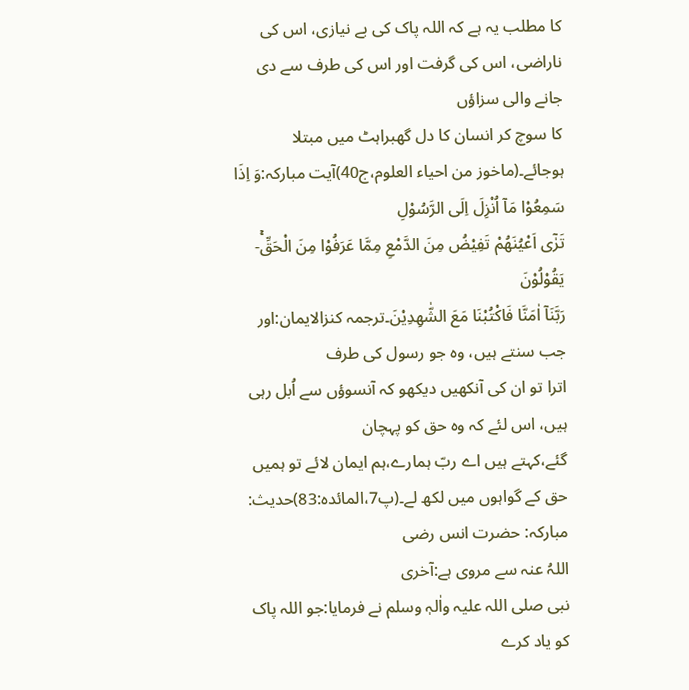کا مطلب یہ ہے کہ اللہ پاک کی بے نیازی، اس کی ناراضی، اس کی گرفت اور اس کی طرف سے دی جانے والی سزاؤں
کا سوچ کر انسان کا دل گھبراہٹ میں مبتلا ہوجائے۔(ماخوز من احیاء العلوم،ج40)آیت مبارکہ:وَ اِذَا سَمِعُوْا مَاۤ اُنْزِلَ اِلَى الرَّسُوْلِ
تَرٰۤى اَعْیُنَهُمْ تَفِیْضُ مِنَ الدَّمْعِ مِمَّا عَرَفُوْا مِنَ الْحَقِّۚ-یَقُوْلُوْنَ
رَبَّنَاۤ اٰمَنَّا فَاكْتُبْنَا مَعَ الشّٰهِدِیْنَ۔ترجمہ کنزالایمان:اور جب سنتے ہیں، وہ جو رسول کی طرف
اترا تو ان کی آنکھیں دیکھو کہ آنسوؤں سے اُبل رہی ہیں، اس لئے کہ وہ حق کو پہچان
گئے،کہتے ہیں اے ربّ ہمارے،ہم ایمان لائے تو ہمیں حق کے گواہوں میں لکھ لے۔(پ7،المائدہ:83)حدیث: مبارکہ: حضرت انس رضی
اللہُ عنہ سے مروی ہے:آخری
نبی صلی اللہ علیہ واٰلہٖ وسلم نے فرمایا:جو اللہ پاک کو یاد کرے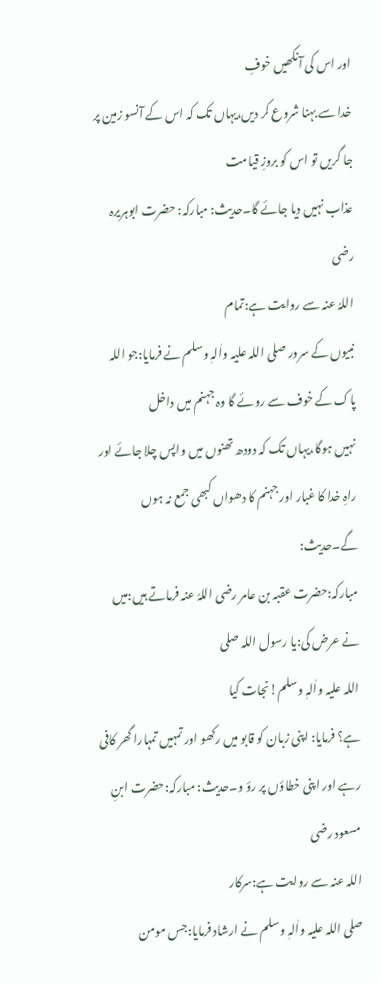اور اس کی آنکھیں خوفِ
خدا سے بہنا شروع کر دیں،یہاں تک کہ اس کے آنسو زمین پر جا گریں تو اس کو بروزِ قیامت
عذاب نہیں دیا جائے گا۔حدیث: مبارکہ: حضرت ابوہریرہ رضی
اللہُ عنہ سے روایت ہے:تمام
نبیوں کے سرور صلی اللہ علیہ واٰلہٖ وسلم نے فرمایا:جو اللہ پاک کے خوف سے روئے گا وہ جہنم میں داخل
نہیں ہوگا،یہاں تک کہ دودھ تھنوں میں واپس چلا جائے اور راہِ خدا کا غبار اور جہنم کا دھواں کبھی جمع نہ ہوں گے۔حدیث:
مبارکہ:حضرت عقبہ بن عامر رضی اللہُ عنہ فرماتے ہیں:میں نے عرض کی:یا رسول اللہ صلی
اللہ علیہ واٰلہٖ وسلم!نجات کیا
ہے؟ فرمایا: اپنی زبان کو قابو میں رکھو اور تمہیں تمہارا گھر کافی رہے اور اپنی خطاؤں پر رؤ و۔حدیث: مبارکہ:حضرت ابنِ مسعود رضی
اللہ عنہ سے روایت ہے:سرکار
صلی اللہ علیہ واٰلہٖ وسلم نے ارشاد فرمایا:جس مومن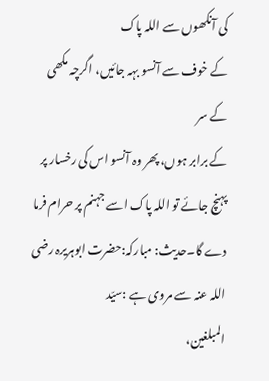کی آنکھوں سے اللہ پاک
کے خوف سے آنسو بہہ جائیں، اگرچہ مکھی کے سر
کے برابر ہوں، پھر وہ آنسو اس کی رخسار پر
پہنچ جائے تو اللہ پاک اسے جہنم پر حرام فرما دے گا۔حدیث: مبارکہ:حضرت ابوہریرہ رضی
اللہ عنہ سے مروی ہے :سیّد
المبلغین،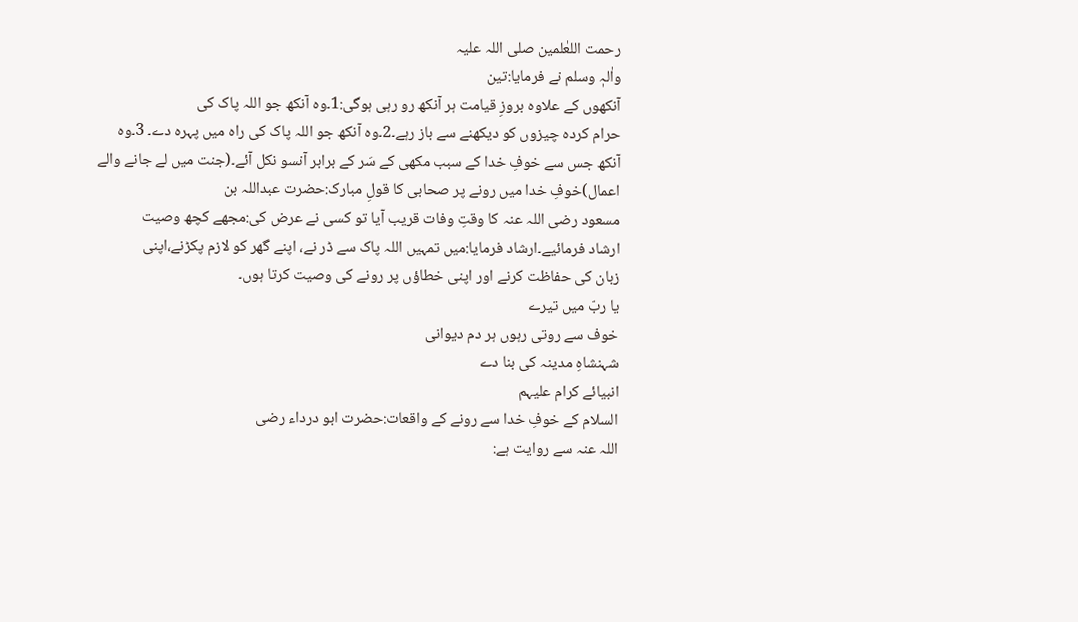رحمت اللعٰلمین صلی اللہ علیہ
واٰلہٖ وسلم نے فرمایا:تین
آنکھوں کے علاوہ بروزِ قیامت ہر آنکھ رو رہی ہوگی:1۔وہ آنکھ جو اللہ پاک کی
حرام کردہ چیزوں کو دیکھنے سے باز رہے۔2۔وہ آنکھ جو اللہ پاک کی راہ میں پہرہ دے۔ 3۔وہ
آنکھ جس سے خوفِ خدا کے سبب مکھی کے سَر کے برابر آنسو نکل آئے۔(جنت میں لے جانے والے اعمال)خوفِ خدا میں رونے پر صحابی کا قولِ مبارک:حضرت عبداللہ بن
مسعود رضی اللہ عنہ کا وقتِ وفات قریب آیا تو کسی نے عرض کی:مجھے کچھ وصیت
ارشاد فرمائیے۔ارشاد فرمایا:میں تمہیں اللہ پاک سے ڈر نے، اپنے گھر کو لازم پکڑنے،اپنی
زبان کی حفاظت کرنے اور اپنی خطاؤں پر رونے کی وصیت کرتا ہوں۔
یا ربّ میں تیرے
خوف سے روتی رہوں ہر دم دیوانی
شہنشاہِ مدینہ کی بنا دے
انبیائے کرام علیہم
السلام کے خوفِ خدا سے رونے کے واقعات:حضرت ابو درداء رضی
اللہ عنہ سے روایت ہے: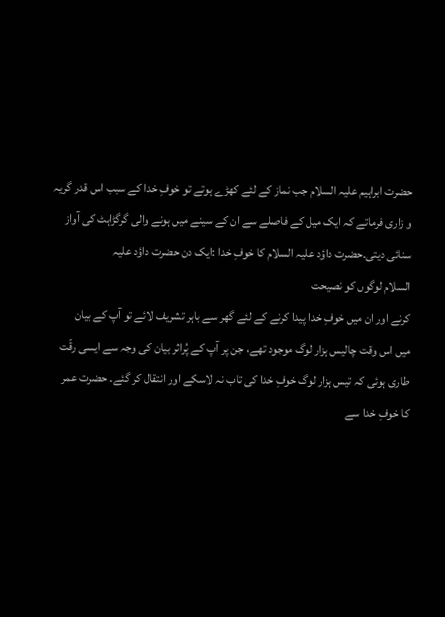حضرت ابراہیم علیہ السلام جب نماز کے لئے کھڑے ہوتے تو خوفِ خدا کے سبب اس قدر گریہ
و زاری فرماتے کہ ایک میل کے فاصلے سے ان کے سینے میں ہونے والی گرگڑاہٹ کی آواز
سنائی دیتی۔حضرت داؤد علیہ السلام کا خوفِ خدا :ایک دن حضرت داؤد علیہ
السلام لوگوں کو نصیحت
کرنے اور ان میں خوفِ خدا پیدا کرنے کے لئے گھر سے باہر تشریف لائے تو آپ کے بیان
میں اس وقت چالیس ہزار لوگ موجود تھے، جن پر آپ کے پُراثر بیان کی وجہ سے ایسی رقّت
طاری ہوئی کہ تیس ہزار لوگ خوفِ خدا کی تاب نہ لاسکے اور انتقال کر گئے۔ حضرت عمر
کا خوفِ خدا سے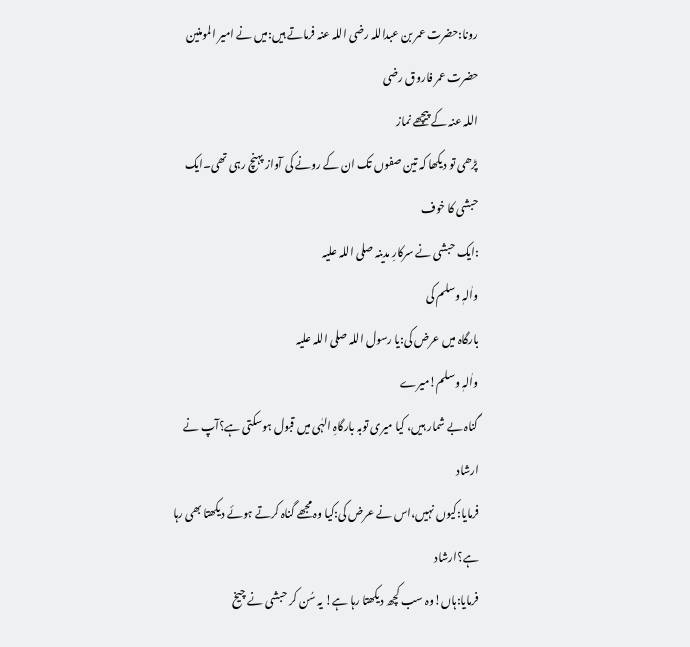رونا:حضرت عمر بن عبداللہ رضی اللہ عنہ فرماتے ہیں:میں نے امیر المومنین حضرت عمر فاروق رضی
اللہ عنہ کے پیچھے نماز
پڑھی تو دیکھا کہ تین صفوں تک ان کے رونے کی آواز پہنچ رہی تھی۔ایک حبشی کا خوف
:ایک حبشی نے سرکارِ مدینہ صلی اللہ علیہ
واٰلہٖ وسلم کی
بارگاہ میں عرض کی:یا رسول اللہ صلی اللہ علیہ
واٰلہٖ وسلم!میرے
گناہ بے شمار ہیں، کیا میری توبہ بارگاہِ الہٰی میں قبول ہوسکتی ہے؟آپ نے ارشاد
فرمایا:کیوں نہیں،اس نے عرض کی:کیا وہ مجھے گناہ کرتے ہوئے دیکھتا بھی رہا ہے؟ارشاد
فرمایا:ہاں!وہ سب کچھ دیکھتا رہا ہے! یہ سُن کر حبشی نے چیخ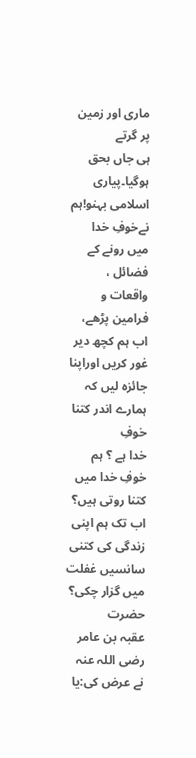ماری اور زمین پر گرتے
ہی جاں بحق ہوگیا۔پیاری اسلامی بہنو!ہم نےخوفِ خدا میں رونے کے فضائل ، واقعات و
فرامین پڑھے، اب ہم کچھ دیر غور کریں اوراپنا جائزہ لیں کہ ہمارے اندر کتنا خوفِ
خدا ہے ؟ ہم خوفِ خدا میں کتنا روتی ہیں؟ اب تک ہم اپنی زندگی کی کتنی سانسیں غفلت میں گزار چکی؟ حضرت
عقبہ بن عامر رضی اللہ عنہ نے عرض کی:یا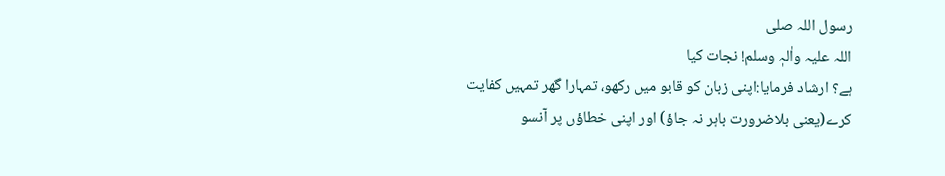رسول اللہ صلی
اللہ علیہ واٰلہٖ وسلم! نجات کیا
ہے؟ ارشاد فرمایا:اپنی زبان کو قابو میں رکھو، تمہارا گھر تمہیں کفایت کرے(یعنی بلاضرورت باہر نہ جاؤ) اور اپنی خطاؤں پر آنسو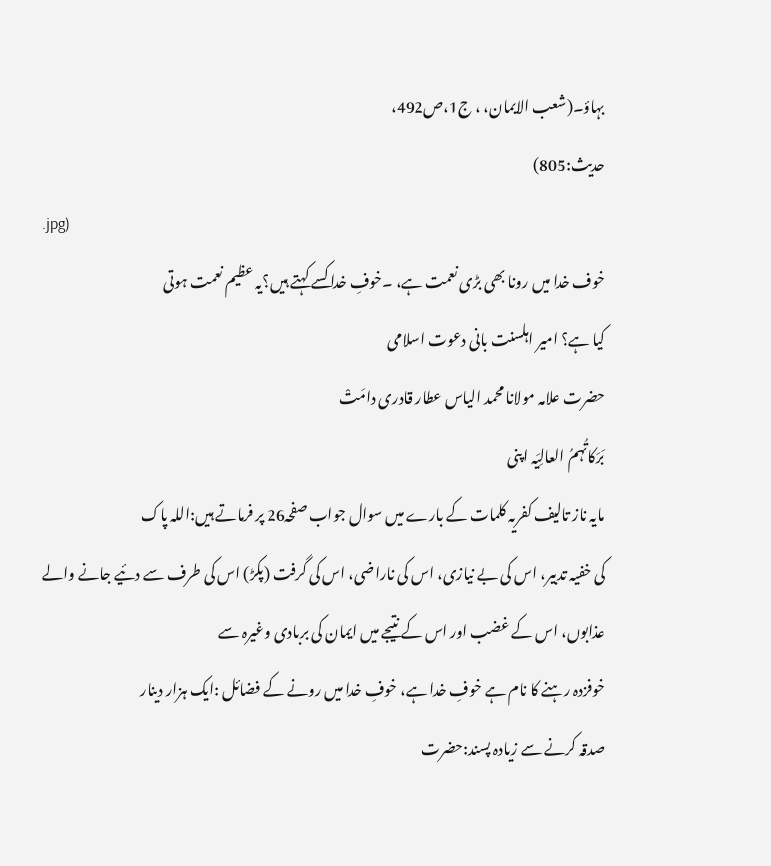بہاؤ۔(شعب الایمان، ، ج1،ص492،
حدیث:805)
.jpg)
خوف خدا میں رونا بھی بڑی نعمت ہے، ۔خوفِ خدا کسے کہتے ہیں؟یہ عظیم نعمت ہوتی
کیا ہے؟ امیر اہلسنت بانی دعوت اسلامی
حضرت علامہ مولانا محمد الیاس عطار قادری دامَتْ
بَرَکاتُہمُ العالِیَہ اپنی
مایہ ناز تالیف کفریہ کلمات کے بارے میں سوال جواب صفحہ26 پر فرماتے ہیں:اللہ پاک
کی خفیہ تدبیر، اس کی بے نیازی، اس کی ناراضی، اس کی گرفت (پکڑ) اس کی طرف سے دئیے جانے والے عذابوں، اس کے غضب اور اس کے نتیجے میں ایمان کی بربادی وغیرہ سے
خوفزدہ رہنے کا نام ہے خوفِ خدا ہے، خوفِ خدا میں رونے کے فضائل :ایک ہزار دینار
صدقہ کرنے سے زیادہ پسند:حضرت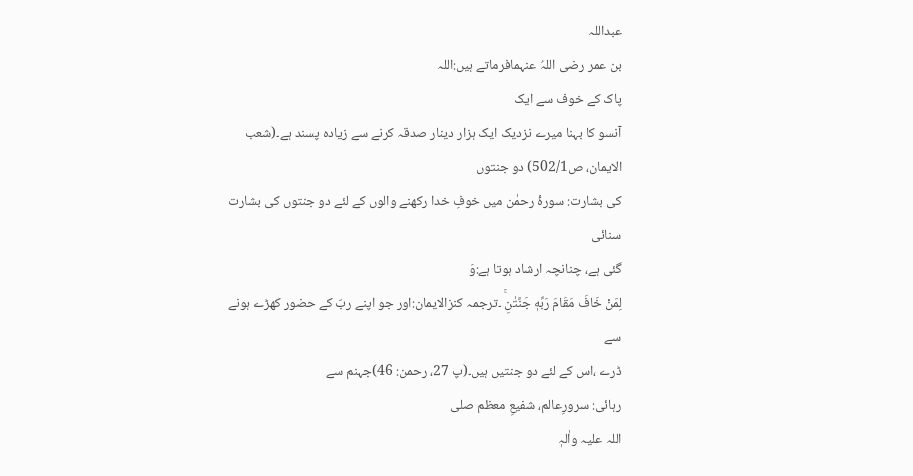عبداللہ
بن عمر رضی اللہُ عنہمافرماتے ہیں:اللہ
پاک کے خوف سے ایک
آنسو کا بہنا میرے نزدیک ایک ہزار دینار صدقہ کرنے سے زیادہ پسند ہے۔(شعب الایمان، ص502/1) دو جنتوں
کی بشارت: سورۂ رحمٰن میں خوفِ خدا رکھنے والوں کے لئے دو جنتوں کی بشارت سنائی
گئی ہے، چنانچہ ارشاد ہوتا ہے:وَ
لِمَنْ خَافَ مَقَامَ رَبِّهٖ جَنَّتٰنِۚ ۔ترجمہ کنزالایمان:اور جو اپنے ربّ کے حضور کھڑے ہونے سے
ڈرے ،اس کے لئے دو جنتیں ہیں۔(پ 27، رحمن: 46)جہنم سے
رہائی: سرورِعالم، شفیعِ معظم صلی
اللہ علیہ واٰلہٖ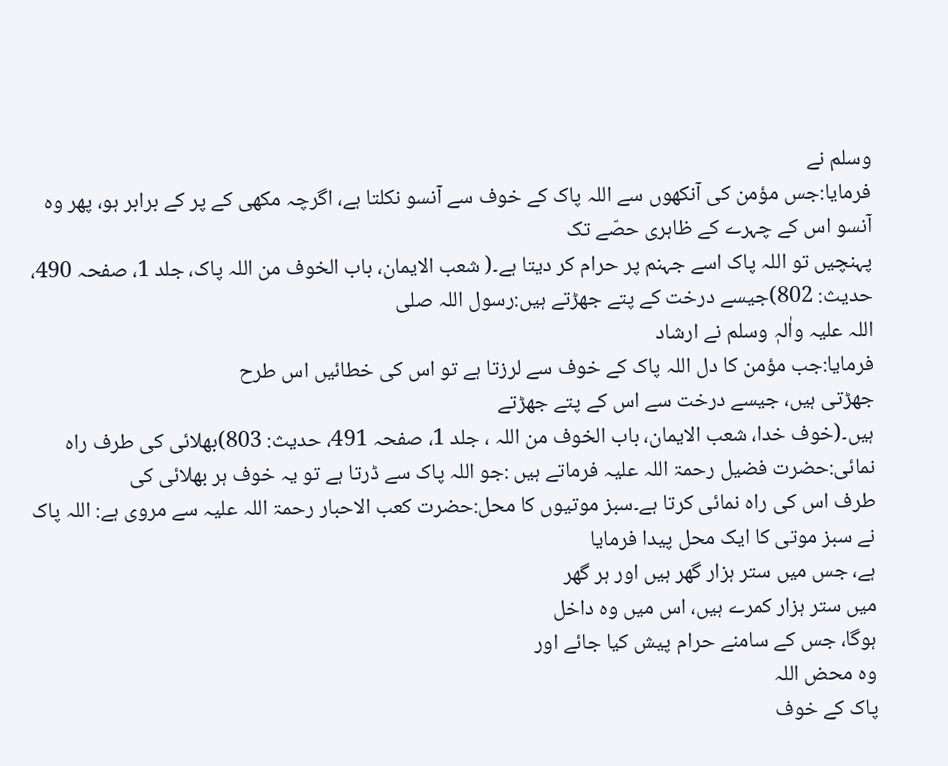وسلم نے
فرمایا:جس مؤمن کی آنکھوں سے اللہ پاک کے خوف سے آنسو نکلتا ہے، اگرچہ مکھی کے پر کے برابر ہو، پھر وہ آنسو اس کے چہرے کے ظاہری حصّے تک
پہنچیں تو اللہ پاک اسے جہنم پر حرام کر دیتا ہے۔( شعب الایمان، باب الخوف من اللہ پاک، جلد 1، صفحہ 490، حدیث: 802)جیسے درخت کے پتے جھڑتے ہیں:رسول اللہ صلی
اللہ علیہ واٰلہٖ وسلم نے ارشاد
فرمایا:جب مؤمن کا دل اللہ پاک کے خوف سے لرزتا ہے تو اس کی خطائیں اس طرح
جھڑتی ہیں، جیسے درخت سے اس کے پتے جھڑتے
ہیں۔(خوف خدا، شعب الایمان، باب الخوف من اللہ ، جلد 1، صفحہ 491، حدیث: 803)بھلائی کی طرف راہ نمائی:حضرت فضیل رحمۃ اللہ علیہ فرماتے ہیں :جو اللہ پاک سے ڈرتا ہے تو یہ خوف ہر بھلائی کی
طرف اس کی راہ نمائی کرتا ہے۔سبز موتیوں کا محل:حضرت کعب الاحبار رحمۃ اللہ علیہ سے مروی ہے: اللہ پاک نے سبز موتی کا ایک محل پیدا فرمایا
ہے، جس میں ستر ہزار گھر ہیں اور ہر گھر
میں ستر ہزار کمرے ہیں، اس میں وہ داخل
ہوگا، جس کے سامنے حرام پیش کیا جائے اور
وہ محض اللہ
پاک کے خوف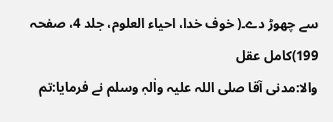سے چھوڑ دے۔( خوف خدا، احیاء العلوم، جلد 4، صفحہ 199)کامل عقل
والا:مدنی آقا صلی اللہ علیہ واٰلہٖ وسلم نے فرمایا:تم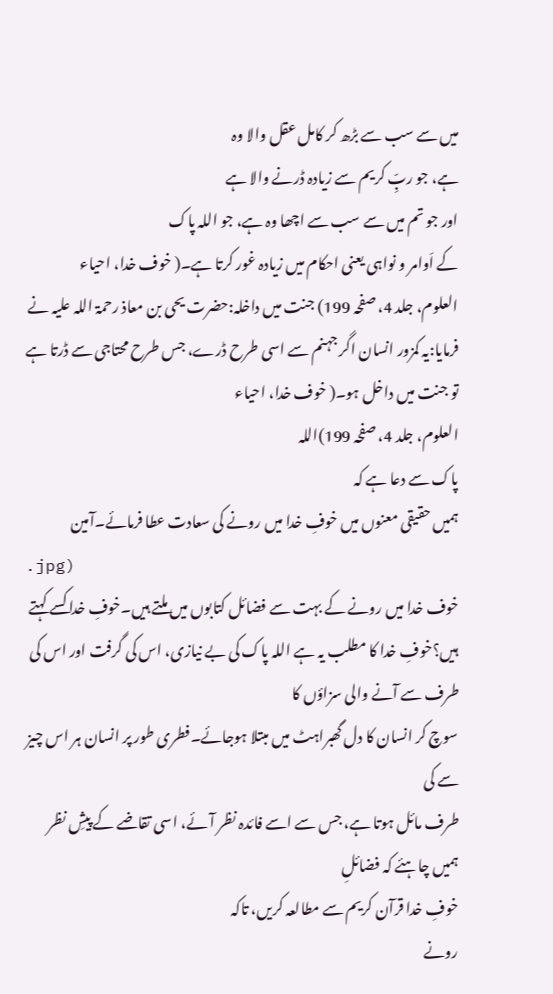میں سے سب سے بڑھ کر کامل عقل والا وہ
ہے، جو ربِّ کریم سے زیادہ ڈرنے والا ہے
اور جو تم میں سے سب سے اچھا وہ ہے، جو اللہ پاک
کے اَوامر و نواہی یعنی احکام میں زیادہ غور کرتا ہے۔( خوف خدا، احیاء
العلوم، جلد 4، صفحہ 199) جنت میں داخلہ:حضرت یحی بن معاذ رحمۃ اللہ علیہ نے فرمایا:یہ کمزور انسان اگر جہنم سے اسی طرح ڈرے، جس طرح محتاجی سے ڈرتا ہے تو جنت میں داخل ہو۔( خوف خدا، احیاء
العلوم، جلد 4، صفحہ 199)اللہ
پاک سے دعا ہے کہ
ہمیں حقیقی معنوں میں خوفِ خدا میں رونے کی سعادت عطا فرمائے۔آمین
.jpg)
خوف خدا میں رونے کے بہت سے فضائل کتابوں میں ملتے ہیں۔خوفِ خدا کسے کہتے
ہیں؟خوفِ خدا کا مطلب یہ ہے اللہ پاک کی بے نیازی، اس کی گرفت اور اس کی طرف سے آنے والی سزاؤں کا
سوچ کر انسان کا دل گھبراہٹ میں مبتلا ہوجائے۔فطری طور پر انسان ہر اس چیز سے کی
طرف مائل ہوتا ہے، جس سے اسے فائدہ نظر آئے، اسی تقاضے کے پیشِ نظر ہمیں چاہئے کہ فضائلِ
خوفِ خدا قرآن کریم سے مطالعہ کریں، تاکہ
رونے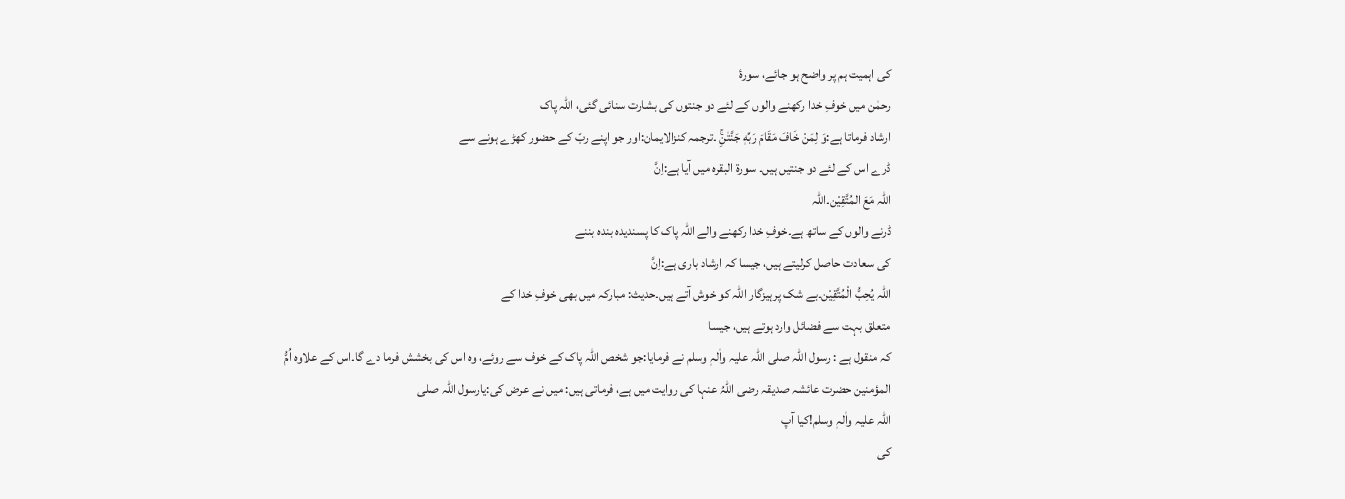کی اہمیت ہم پر واضح ہو جائے، سورۂ
رحمٰن میں خوفِ خدا رکھنے والوں کے لئے دو جنتوں کی بشارت سنائی گئی، اللہ پاک
ارشاد فرماتا ہے:وَ لِمَنْ خَافَ مَقَامَ رَبِّهٖ جَنَّتٰنِۚ ۔ترجمہ کنزالایمان:اور جو اپنے ربّ کے حضور کھڑے ہونے سے
ڈرے اس کے لئے دو جنتیں ہیں۔ سورۃ البقرہ میں آیا ہے:اِنَّ
اللہ مَعَ المُتَّقِیْن۔اللہ
ڈرنے والوں کے ساتھ ہے۔خوفِ خدا رکھنے والے اللہ پاک کا پسندیدہ بندہ بننے
کی سعادت حاصل کرلیتے ہیں، جیسا کہ ارشاد باری ہے:اِنَّ
اللہ یُحِبُّ الْمُتَّقِیْن۔بے شک پرہیزگار اللہ کو خوش آتے ہیں۔حدیث: مبارکہ میں بھی خوفِ خدا کے
متعلق بہت سے فضائل وارد ہوتے ہیں، جیسا
کہ منقول ہے : رسول اللہ صلی اللہ علیہ واٰلہٖ وسلم نے فرمایا:جو شخص اللہ پاک کے خوف سے روئے، وہ اس کی بخشش فرما دے گا۔اس کے علاوہ اُمُّ
المؤمنین حضرت عائشہ صدیقہ رضی اللہُ عنہا کی روایت میں ہے، فرماتی ہیں: میں نے عرض کی:یارسول اللہ صلی
اللہ علیہ واٰلہٖ وسلم!کیا آپ
کی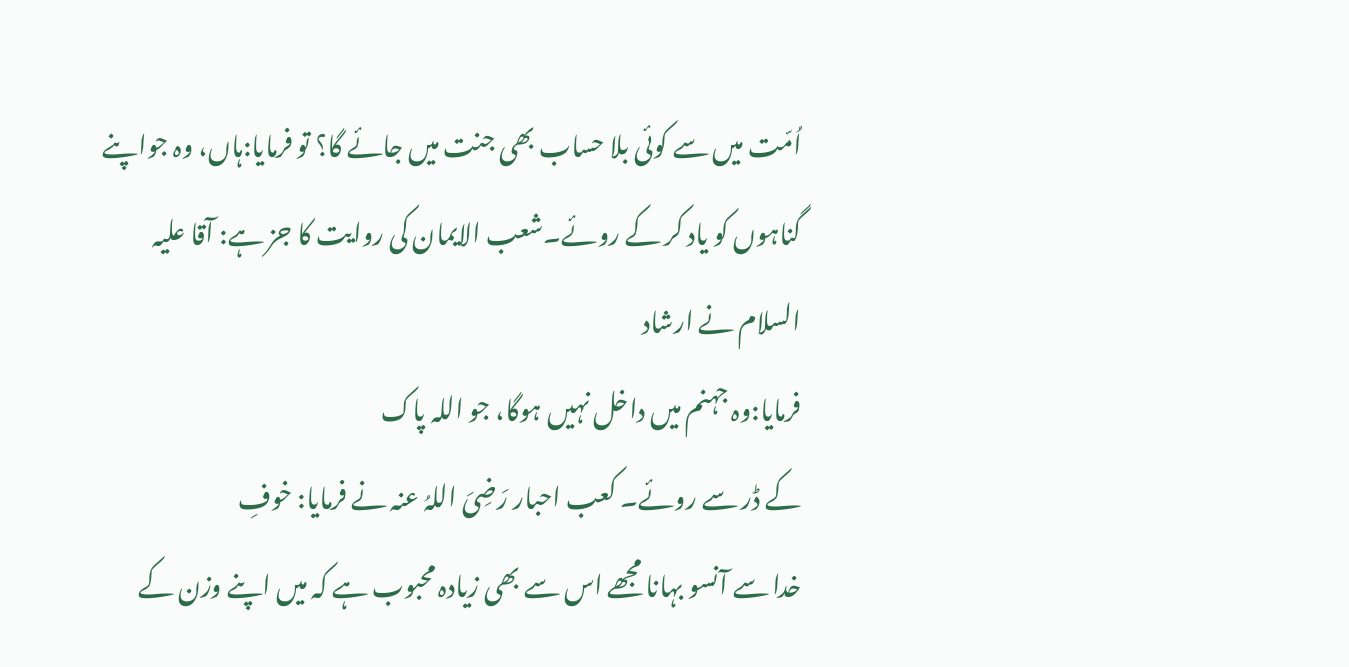اُمّت میں سے کوئی بلا حساب بھی جنت میں جائے گا؟ تو فرمایا:ہاں، وہ جواپنے
گناہوں کو یاد کر کے روئے۔شعب الایمان کی روایت کا جز ہے: آقا علیہ
السلام نے ارشاد
فرمایا:وہ جہنم میں داخل نہیں ہوگا، جو اللہ پاک
کے ڈر سے روئے۔ کعب احبار رَضِیَ اللہُ عنہ نے فرمایا: خوفِ
خدا سے آنسو بہانا مجھے اس سے بھی زیادہ محبوب ہے کہ میں اپنے وزن کے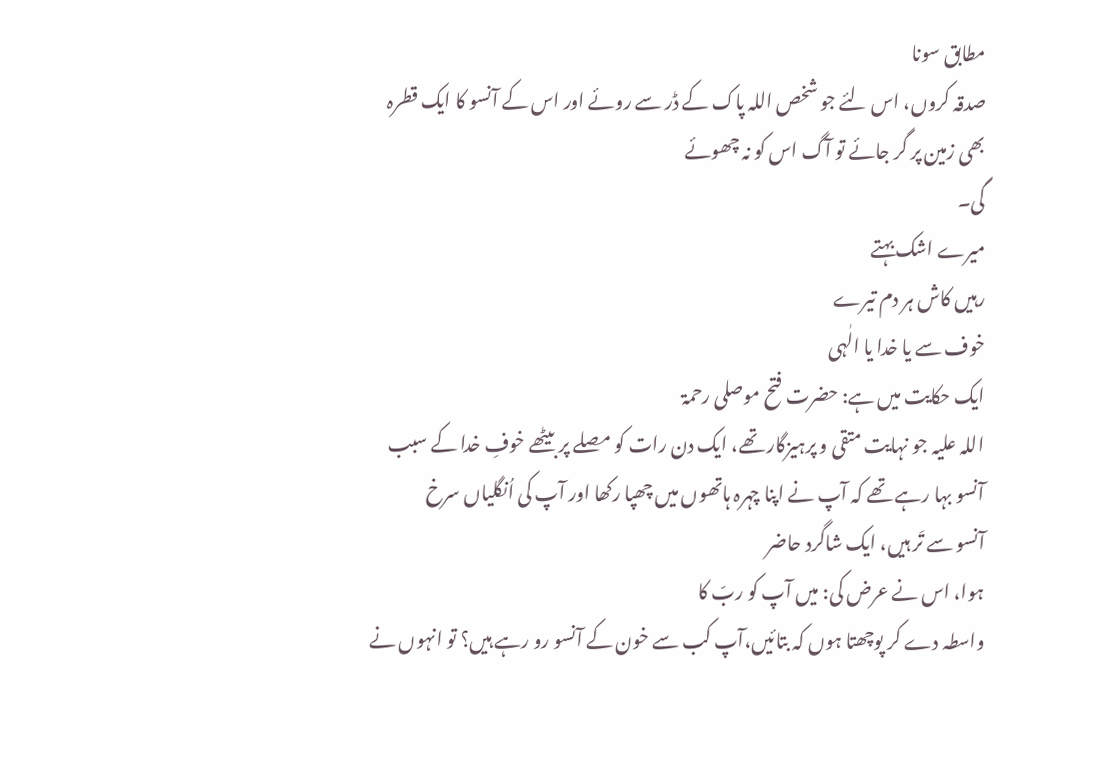مطابق سونا
صدقہ کروں، اس لئے جو شخص اللہ پاک کے ڈر سے روئے اور اس کے آنسو کا ایک قطرہ
بھی زمین پر گر جائے تو آگ اس کو نہ چھوئے
گی۔
میرے اشک بہتے
رہیں کاش ہر دم تیرے
خوف سے یا خدا یا الٰہی
ایک حکایت میں ہے: حضرت فتح موصلی رحمۃ
اللہ علیہ جو نہایت متقی و پرہیزگار تھے، ایک دن رات کو مصلے پر بیٹھے خوفِ خدا کے سبب
آنسو بہا رہے تھے کہ آپ نے اپنا چہرہ ہاتھوں میں چھپا رکھا اور آپ کی اُنگلیاں سرخ
آنسو سے تَر ہیں، ایک شاگرد حاضر
ہوا، اس نے عرض کی: میں آپ کو ربّ کا
واسطہ دے کر پوچھتا ہوں کہ بتائیں،آپ کب سے خون کے آنسو رو رہے ہیں؟ تو انہوں نے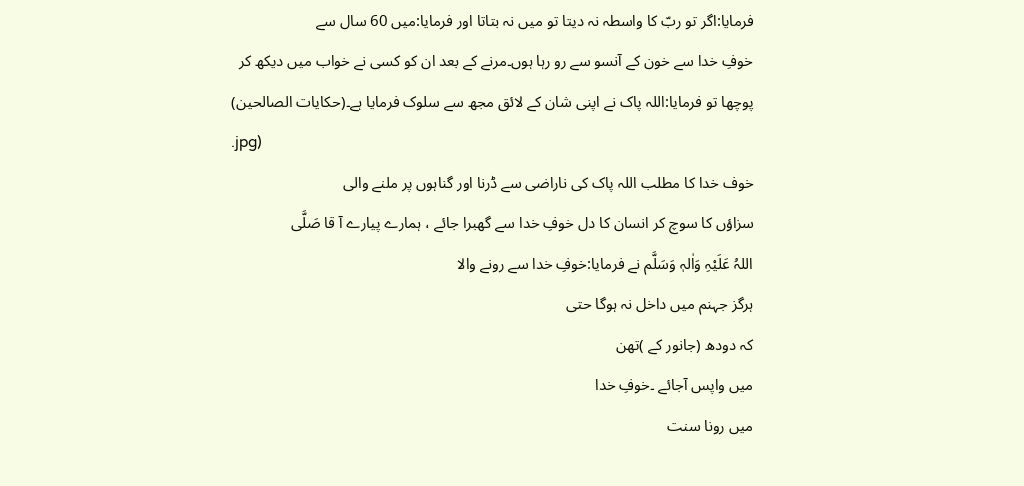فرمایا:اگر تو ربّ کا واسطہ نہ دیتا تو میں نہ بتاتا اور فرمایا:میں 60 سال سے
خوفِ خدا سے خون کے آنسو سے رو رہا ہوں۔مرنے کے بعد ان کو کسی نے خواب میں دیکھ کر
پوچھا تو فرمایا:اللہ پاک نے اپنی شان کے لائق مجھ سے سلوک فرمایا ہے۔(حکایات الصالحین)
.jpg)
خوف خدا کا مطلب اللہ پاک کی ناراضی سے ڈرنا اور گناہوں پر ملنے والی
سزاؤں کا سوچ کر انسان کا دل خوفِ خدا سے گھبرا جائے ، ہمارے پیارے آ قا صَلَّی
اللہُ عَلَیْہِ وَاٰلہٖ وَسَلَّم نے فرمایا:خوفِ خدا سے رونے والا
ہرگز جہنم میں داخل نہ ہوگا حتی
کہ دودھ (جانور کے )تھن
میں واپس آجائے ۔خوفِ خدا
میں رونا سنت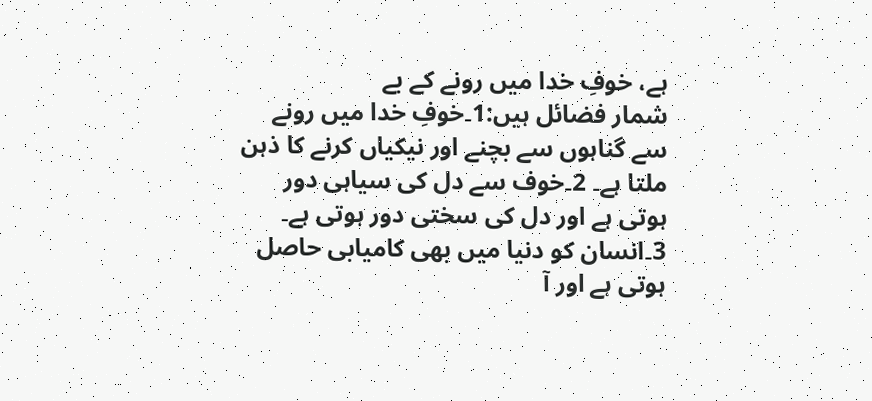ہے، خوفِ خدا میں رونے کے بے
شمار فضائل ہیں:1۔خوفِ خدا میں رونے سے گناہوں سے بچنے اور نیکیاں کرنے کا ذہن
ملتا ہے۔ 2۔خوف سے دل کی سیاہی دور ہوتی ہے اور دل کی سختی دور ہوتی ہے۔
3۔انسان کو دنیا میں بھی کامیابی حاصل ہوتی ہے اور آ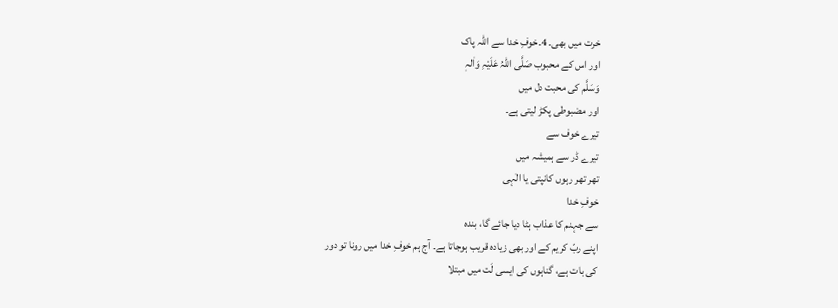خرت میں بھی۔ 4۔خوفِ خدا سے اللہ پاک
اور اس کے محبوب صَلَّی اللہُ عَلَیْہِ وَاٰلہٖ
وَسَلَّم کی محبت دل میں
اور مضبوطی پکڑ لیتی ہے۔
تیرے خوف سے
تیرے ڈر سے ہمیشہ میں
تھر تھر رہوں کانپتی یا الٰہی
خوفِ خدا
سے جہنم کا عذاب ہٹا دیا جائے گا، بندہ
اپنے ربّ کریم کے اور بھی زیادہ قریب ہوجاتا ہے۔ آج ہم خوفِ خدا میں رونا تو دور
کی بات ہے، گناہوں کی ایسی لَت میں مبتلا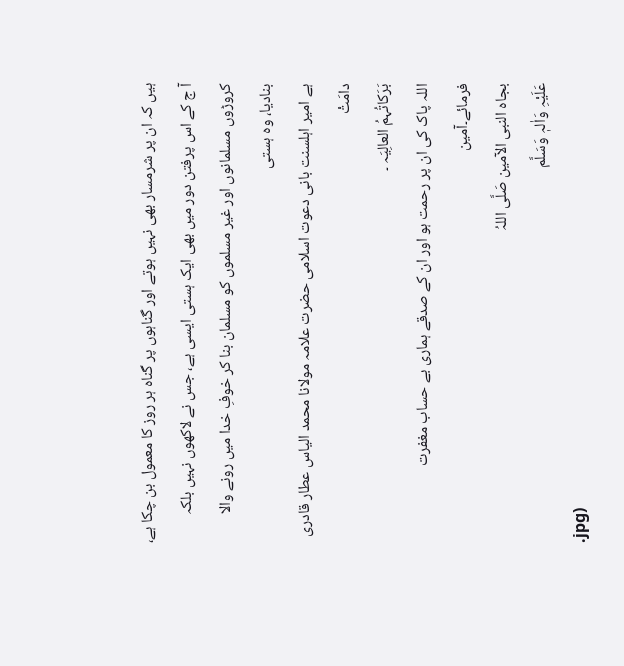ہیں کہ ان پر شرمسار بھی نہیں ہوتے اور گناہوں پر گناہ ہر روز کا معمول بن چکا ہے،
آ ج کے اس پرفتن دور میں بھی ایک ہستی ایسی ہے، جس نے لاکھوں نہیں بلکہ کروڑوں مسلمانوں اور غیر مسلموں کو مسلمان بنا کر خوفِ خدا میں رونے والا بنادیا، وہ ہستی
ہے امیر اہلسنت بانی دعوت اسلامی حضرت علامہ مولانا محمد الیاس عطار قادری دامَتْ
بَرَکاتُہمُ العالِیَہ ۔
اللہ پاک کی ان پر رحمت ہو اور ان کے صدقے ہماری بے حساب مغفرت
فرمائے۔آمین
بجاہ النبی الآمین صَلَّی اللہُ
عَلَیْہِ وَاٰلہٖ وَسَلَّم
.jpg)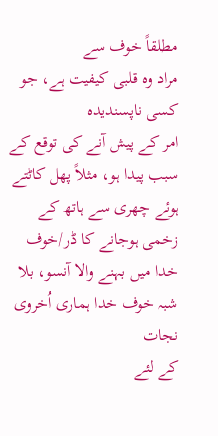مطلقاً خوف سے
مراد وہ قلبی کیفیت ہے، جو کسی ناپسندیدہ
امر کے پیش آنے کی توقع کے سبب پیدا ہو، مثلاً پھل کاٹتے ہوئے چھری سے ہاتھ کے
زخمی ہوجانے کا ڈر/خوف خدا میں بہنے والا آنسو، بلا شبہ خوف خدا ہماری اُخروی نجات
کے لئے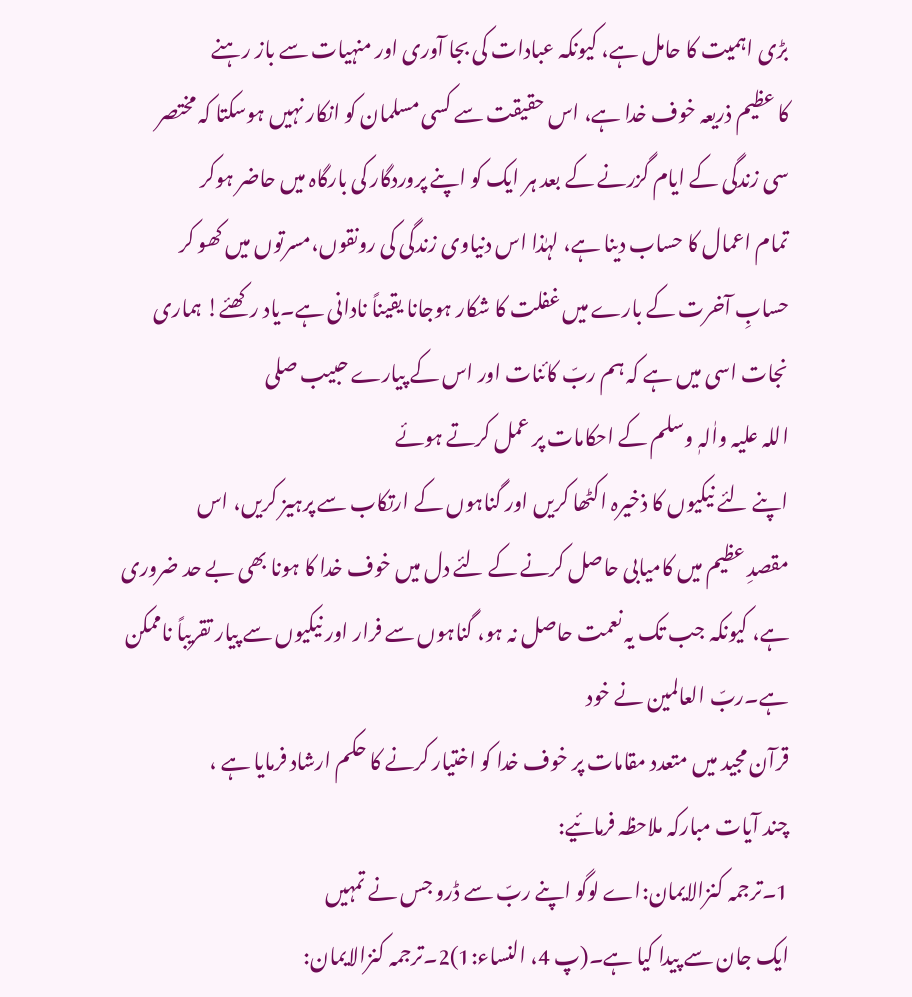بڑی اہمیت کا حامل ہے، کیونکہ عبادات کی بجا آوری اور منہیات سے باز رہنے
کا عظیم ذریعہ خوف خدا ہے، اس حقیقت سے کسی مسلمان کو انکار نہیں ہوسکتا کہ مختصر
سی زندگی کے ایام گزرنے کے بعد ہر ایک کو اپنے پروردگار کی بارگاہ میں حاضر ہوکر
تمام اعمال کا حساب دینا ہے، لہٰذا اس دنیاوی زندگی کی رونقوں،مسرتوں میں کھو کر
حسابِ آخرت کے بارے میں غفلت کا شکار ہوجانا یقیناً نادانی ہے۔یاد رکھئے! ہماری
نجات اسی میں ہے کہ ہم ربّ کائنات اور اس کے پیارے حبیب صلی
اللہ علیہ واٰلہٖ وسلم کے احکامات پر عمل کرتے ہوئے
اپنے لئے نیکیوں کا ذخیرہ اکٹھا کریں اور گناہوں کے ارتکاب سے پرہیز کریں، اس
مقصدِ عظیم میں کامیابی حاصل کرنے کے لئے دل میں خوف خدا کا ہونا بھی بے حد ضروری
ہے، کیونکہ جب تک یہ نعمت حاصل نہ ہو، گناہوں سے فرار اور نیکیوں سے پیار تقریباً ناممکن ہے۔ربّ العالمین نے خود
قرآن مجید میں متعدد مقامات پر خوف خدا کو اختیار کرنے کا حکم ارشاد فرمایا ہے ،
چند آیات مبارکہ ملاحظہ فرمائیے:
1۔ترجمہ کنزالایمان:اے لوگو اپنے ربّ سے ڈرو جس نے تمہیں
ایک جان سے پیدا کیا ہے۔(پ 4، النساء:1)2۔ترجمہ کنزالایمان: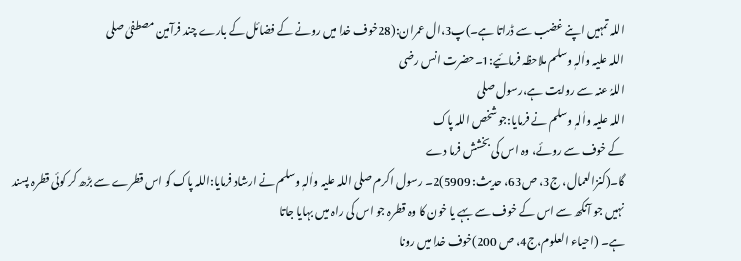اللہ تمہیں اپنے غضب سے ڈراتا ہے۔)پ3،ال عمران:(28خوف خدا میں رونے کے فضائل کے بارے چند فرآمین مصطفیٰ صلی
اللہ علیہ واٰلہٖ وسلم ملاحظہ فرمائیے:1۔حضرت انس رضی
اللہُ عنہ سے روایت ہے،رسول صلی
اللہ علیہ واٰلہٖ وسلم نے فرمایا:جو شخص اللہ پاک
کے خوف سے روئے، وہ اس کی بخشش فرما دے
گا۔(کنزالعمال، ج3، ص63، حدیث: 5909)2۔ رسول اکرم صلی اللہ علیہ واٰلہٖ وسلم نے ارشاد فرمایا:اللہ پاک کو اس قطرے سے بڑھ کر کوئی قطرہ پسند
نہیں جو آنکھ سے اس کے خوف سے بہے یا خون کا وہ قطرہ جو اس کی راہ میں بہایا جاتا
ہے۔ (احیاء العلوم،ج4، ص 200)خوف خدا میں رونا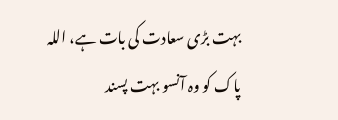بہت بڑی سعادت کی بات ہے، اللہ پاک کو وہ آنسو بہت پسند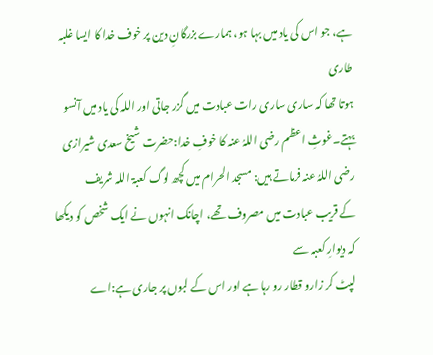ہے، جو اس کی یاد میں بہا ہو، ہمارے بزرگانِ دین پر خوف خدا کا ایسا غلبہ طاری
ہوتا تھا کہ ساری ساری رات عبادت میں گزر جاتی اور اللہ کی یاد میں آنسو
بہتے۔غوثِ اعظم رضی اللہُ عنہ کا خوفِ خدا:حضرت شیخ سعدی شیرازی رضی اللہُ عنہ فرماتے ہیں: مسجد الحرام میں کچھ لوگ کعبۃ اللہ شریف
کے قریب عبادت میں مصروف تھے، اچانک انہوں نے ایک شخص کو دیکھا کہ دیوارِ کعبہ سے
لپٹ کر زارو قطار رو رہا ہے اور اس کے لبوں پر جاری ہے:اے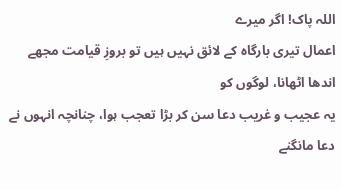اللہ پاک! اگر میرے
اعمال تیری بارگاہ کے لائق نہیں ہیں تو بروزِ قیامت مجھے اندھا اٹھانا، لوگوں کو
یہ عجیب و غریب دعا سن کر بڑا تعجب ہوا، چنانچہ انہوں نے دعا مانگنے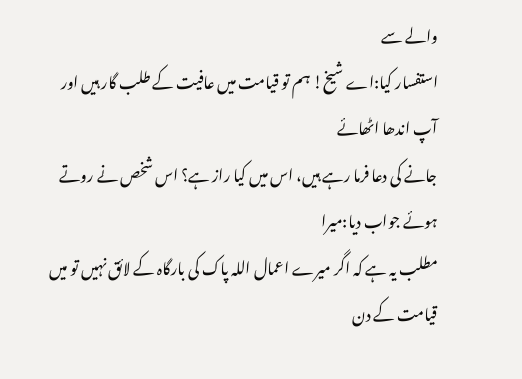والے سے
استفسار کیا:اے شیخ! ہم تو قیامت میں عافیت کے طلب گار ہیں اور آپ اندھا اٹھائے
جانے کی دعا فرما رہے ہیں، اس میں کیا راز ہے؟ اس شخص نے روتے ہوئے جواب دیا:میرا
مطلب یہ ہے کہ اگر میرے اعمال اللہ پاک کی بارگاہ کے لائق نہیں تو میں قیامت کے دن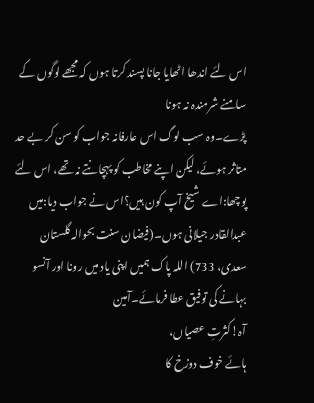اس لئے اندھا اٹھایا جانا پسند کرتا ہوں کہ مجھے لوگوں کے سامنے شرمندہ نہ ہونا
پڑے۔وہ سب لوگ اس عارفانہ جواب کو سن کر بے حد متاثر ہوئے، لیکن اپنے مخاطب کو پہچانتے نہ تھے، اس لئے
پوچھا:اے شیخ آپ کون ہیں؟اس نے جواب دیا:میں عبدالقادر جیلانی ہوں۔(فیضان سنت بحوالہ گلستان سعدی، 733) اللہ پاک ہمیں اپنی یاد میں رونا اور آنسو بہانے کی توفیق عطا فرمائے۔آمین
آہ!کثرتِ عصیاں،
ہائے خوف دوزخ کا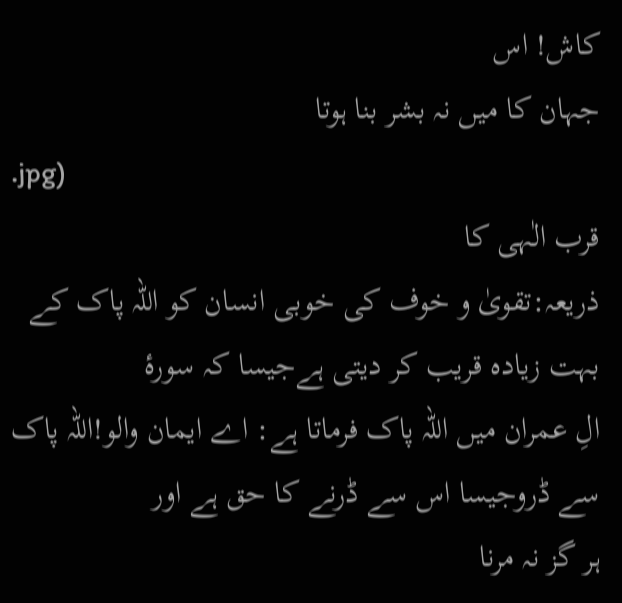کاش! اس
جہان کا میں نہ بشر بنا ہوتا
.jpg)
قرب الٰہی کا
ذریعہ:تقویٰ و خوف کی خوبی انسان کو اللہ پاک کے بہت زیادہ قریب کر دیتی ہےجیسا کہ سورۂ
الِ عمران میں اللہ پاک فرماتا ہے: اے ایمان والو!اللہ پاک سے ڈروجیسا اس سے ڈرنے کا حق ہے اور
ہر گز نہ مرنا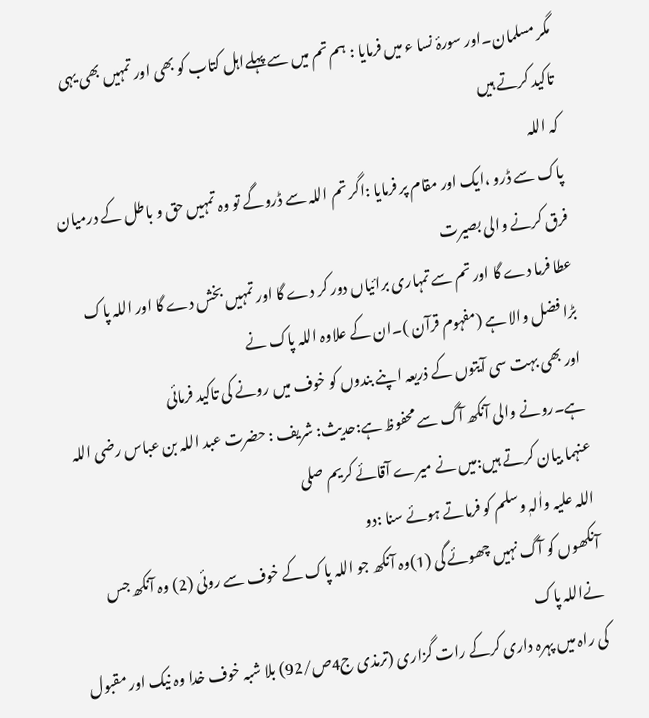مگر مسلمان۔اور سورۂ نسا ء میں فرمایا : ہم تم میں سے پہلےاہل کتاب کو بھی اور تمہیں بھی یہی تاکید کرتے ہیں
کہ اللہ
پاک سے ڈرو ،ایک اور مقام پر فرمایا :اگر تم اللہ سے ڈروگے تو وہ تمہیں حق و باطل کے درمیان فرق کرنے والی بصیرت
عطا فرما دے گا اور تم سے تمہاری برائیاں دور کر دے گا اور تمہیں بخش دے گا اور اللہ پاک
بڑا فضل والا ہے (مفہوم قرآن )۔ان کے علاوہ اللہ پاک نے
اور بھی بہت سی آیتوں کے ذریعہ اپنے بندوں کو خوف میں رونے کی تاکید فرمائی
ہے۔رونے والی آنکھ آگ سے محفوظ ہے:حدیث: شریف : حضرت عبد اللہ بن عباس رضی اللہ عنہما بیان کرتے ہیں:میں نے میرے آقائے کریم صلی
اللہ علیہ واٰلہٖ وسلم کو فرماتے ہوئے سنا :دو
آنکھوں کو آگ نہیں چھوئے گی (1)وہ آنکھ جو اللہ پاک کے خوف سے روئی (2) وہ آنکھ جس نےاللہ پاک
کی راہ میں پہرہ داری کرکے رات گزاری (ترمذی ج4ص/92) بلا شبہ خوف خدا وہ نیک اور مقبول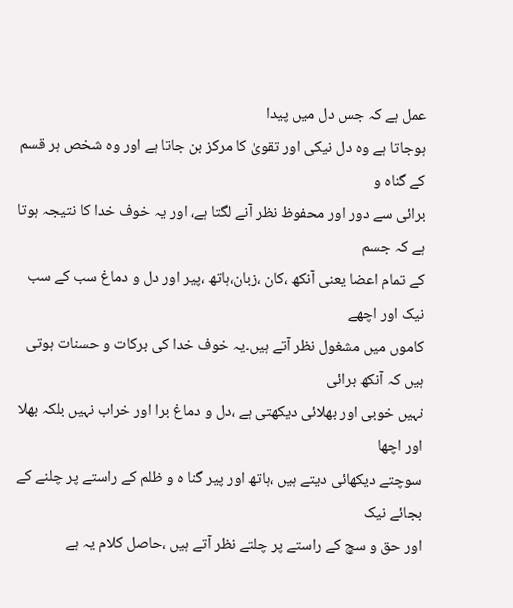عمل ہے کہ جس دل میں پیدا
ہوجاتا ہے وہ دل نیکی اور تقویٰ کا مرکز بن جاتا ہے اور وہ شخص ہر قسم کے گناہ و
برائی سے دور اور محفوظ نظر آنے لگتا ہے، اور یہ خوف خدا کا نتیجہ ہوتا ہے کہ جسم
کے تمام اعضا یعنی آنکھ ،کان ،زبان،ہاتھ ،پیر اور دل و دماغ سب کے سب نیک اور اچھے
کاموں میں مشغول نظر آتے ہیں۔یہ خوف خدا کی برکات و حسنات ہوتی ہیں کہ آنکھ برائی
نہیں خوبی اور بھلائی دیکھتی ہے ،دل و دماغ برا اور خراب نہیں بلکہ بھلا اور اچھا
سوچتے دیکھائی دیتے ہیں ،ہاتھ اور پیر گنا ہ و ظلم کے راستے پر چلنے کے بجائے نیک
اور حق و سچ کے راستے پر چلتے نظر آتے ہیں ،حاصل کلام یہ ہے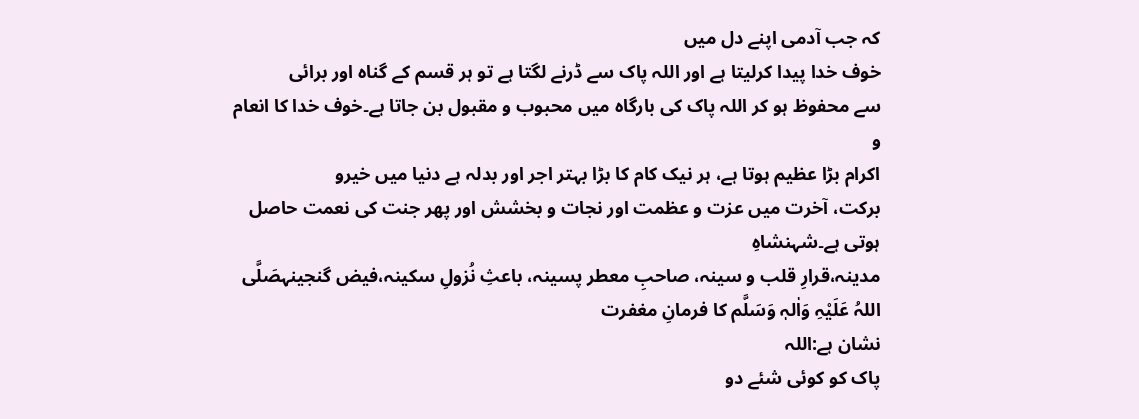کہ جب آدمی اپنے دل میں
خوف خدا پیدا کرلیتا ہے اور اللہ پاک سے ڈرنے لگتا ہے تو ہر قسم کے گناہ اور برائی
سے محفوظ ہو کر اللہ پاک کی بارگاہ میں محبوب و مقبول بن جاتا ہے۔خوف خدا کا انعام و
اکرام بڑا عظیم ہوتا ہے، ہر نیک کام کا بڑا بہتر اجر اور بدلہ ہے دنیا میں خیرو
برکت، آخرت میں عزت و عظمت اور نجات و بخشش اور پھر جنت کی نعمت حاصل ہوتی ہے۔شہنشاہِ
مدینہ،قرارِ قلب و سینہ، صاحبِ معطر پسینہ، باعثِ نُزولِ سکینہ،فیض گنجینہصَلَّی
اللہُ عَلَیْہِ وَاٰلہٖ وَسَلَّم کا فرمانِ مغفرت
نشان ہے:اللہ
پاک کو کوئی شئے دو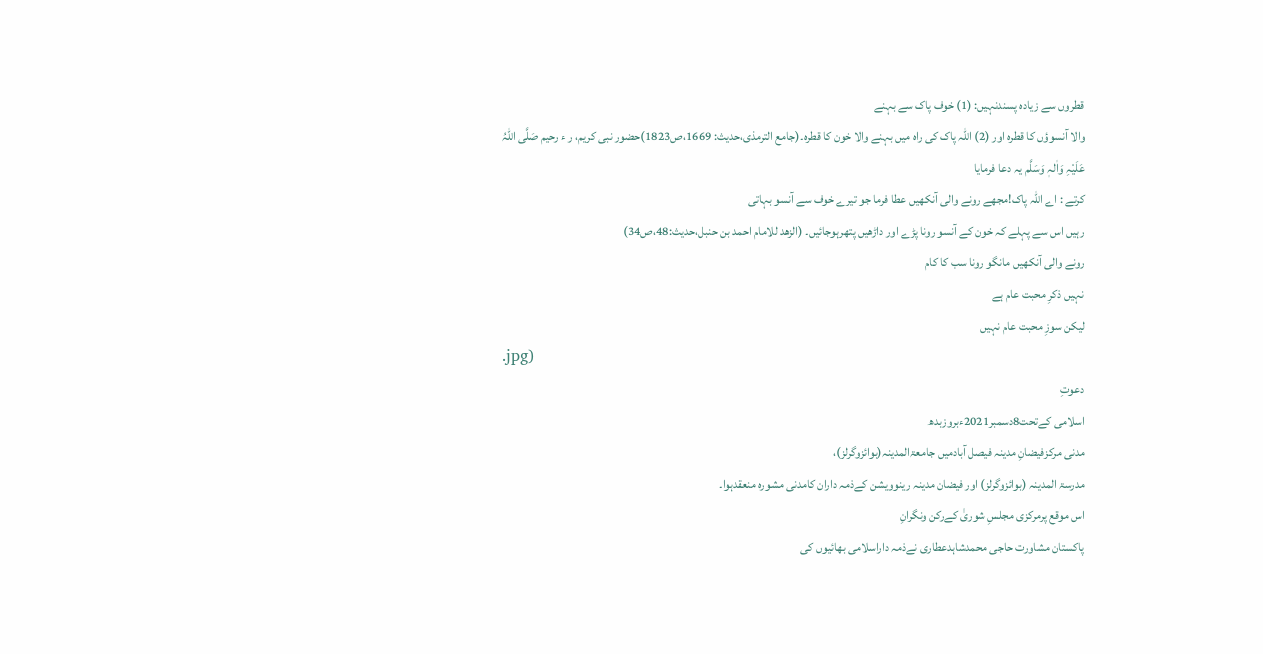قطروں سے زیادہ پسندنہیں: (1) خوف پاک سے بہنے
والا آنسوؤں کا قطرہ اور (2) اللہ پاک کی راہ میں بہنے والا خون کا قطرہ۔(جامع الترمذی،حدیث: 1669،ص1823)حضور نبی کریم، ر ء رحیم صَلَّی اللہُ
عَلَیْہِ وَاٰلہٖ وَسَلَّم یہ دعا فرمایا
کرتے : اے اللہ پاک!مجھے رونے والی آنکھیں عطا فرما جو تیرے خوف سے آنسو بہاتی
رہیں اس سے پہلے کہ خون کے آنسو رونا پڑے اور داڑھیں پتھرہوجائیں۔ (الزھد للامام احمد بن حنبل،حدیث:48،ص34)
رونے والی آنکھیں مانگو رونا سب کا کام
نہیں ذکرِ محبت عام ہے
لیکن سوزِ محبت عام نہیں
.jpg)
دعوتِ
اسلامی کےتحت8دسمبر2021ءبروزبدھ
مدنی مرکزفیضانِ مدینہ فیصل آبادمیں جامعۃالمدینہ(بوائزوگرلز)،
مدرسۃ المدینہ (بوائزوگرلز) اور فیضان مدینہ رینوویشن کےذمہ داران کامدنی مشورہ منعقدہوا۔
اس موقع پرمرکزی مجلسِ شوریٰ کےرکن ونگرانِ
پاکستان مشاورت حاجی محمدشاہدعطاری نےذمہ داراسلامی بھائیوں کی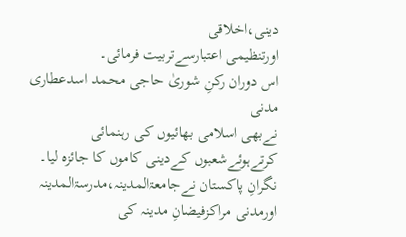دینی،اخلاقی
اورتنظیمی اعتبارسےتربیت فرمائی۔
اس دوران رکنِ شوریٰ حاجی محمد اسدعطاری مدنی
نےبھی اسلامی بھائیوں کی رہنمائی کرتےہوئےشعبوں کےدینی کاموں کا جائزہ لیا۔
نگرانِ پاکستان نےجامعۃالمدینہ،مدرسۃالمدینہ
اورمدنی مراکزفیضانِ مدینہ کی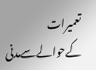تعمیرات کےحوالےسےمدنی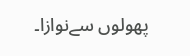پھولوں سےنوازا۔